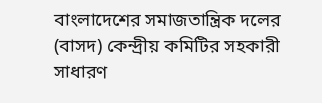বাংলাদেশের সমাজতান্ত্রিক দলের (বাসদ) কেন্দ্রীয় কমিটির সহকারী সাধারণ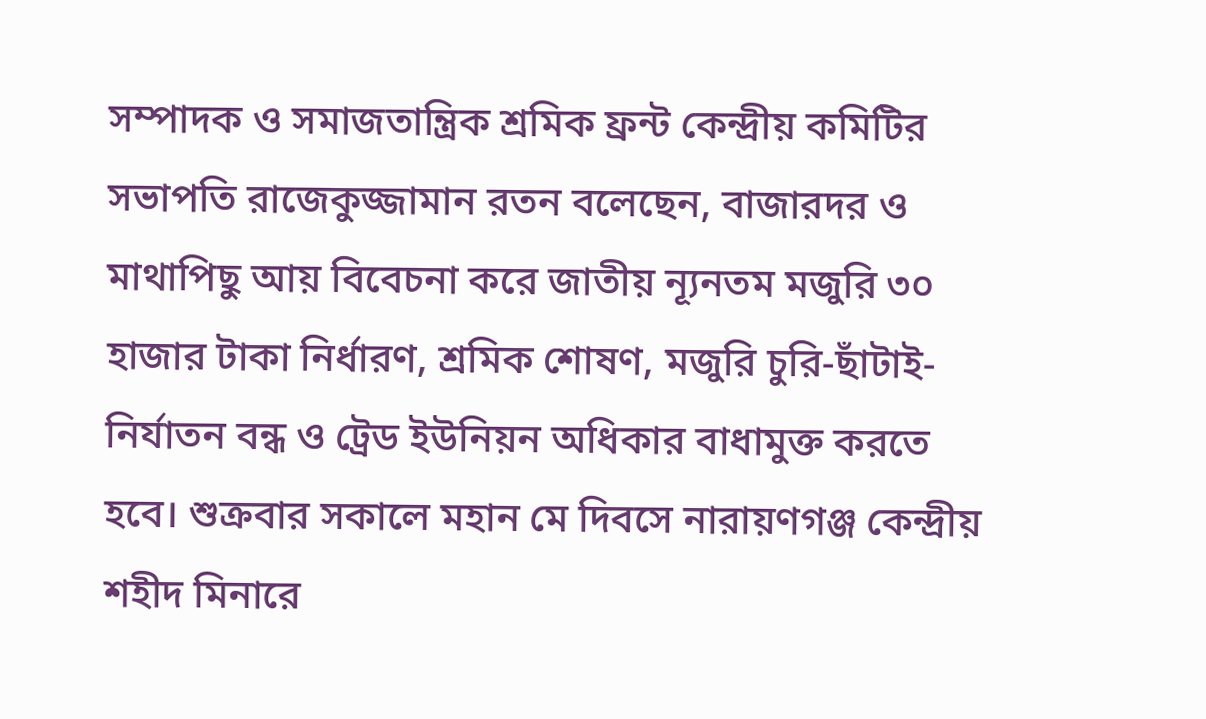সম্পাদক ও সমাজতান্ত্রিক শ্রমিক ফ্রন্ট কেন্দ্রীয় কমিটির সভাপতি রাজেকুজ্জামান রতন বলেছেন, বাজারদর ও মাথাপিছু আয় বিবেচনা করে জাতীয় ন্যূনতম মজুরি ৩০ হাজার টাকা নির্ধারণ, শ্রমিক শোষণ, মজুরি চুরি-ছাঁটাই-নির্যাতন বন্ধ ও ট্রেড ইউনিয়ন অধিকার বাধামুক্ত করতে হবে। শুক্রবার সকালে মহান মে দিবসে নারায়ণগঞ্জ কেন্দ্রীয় শহীদ মিনারে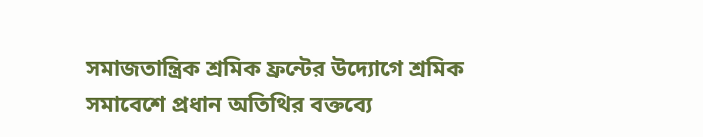সমাজতান্ত্রিক শ্রমিক ফ্রন্টের উদ্যোগে শ্রমিক সমাবেশে প্রধান অতিথির বক্তব্যে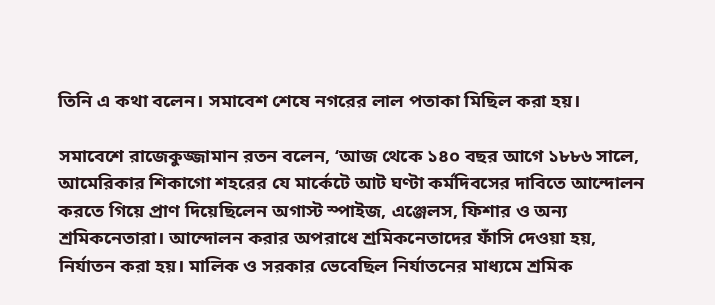তিনি এ কথা বলেন। সমাবেশ শেষে নগরের লাল পতাকা মিছিল করা হয়।

সমাবেশে রাজেকুজ্জামান রতন বলেন, ‘আজ থেকে ১৪০ বছর আগে ১৮৮৬ সালে, আমেরিকার শিকাগো শহরের যে মার্কেটে আট ঘণ্টা কর্মদিবসের দাবিতে আন্দোলন করতে গিয়ে প্রাণ দিয়েছিলেন অগাস্ট স্পাইজ, এঞ্জেলস, ফিশার ও অন্য শ্রমিকনেতারা। আন্দোলন করার অপরাধে শ্রমিকনেতাদের ফাঁসি দেওয়া হয়, নির্যাতন করা হয়। মালিক ও সরকার ভেবেছিল নির্যাতনের মাধ্যমে শ্রমিক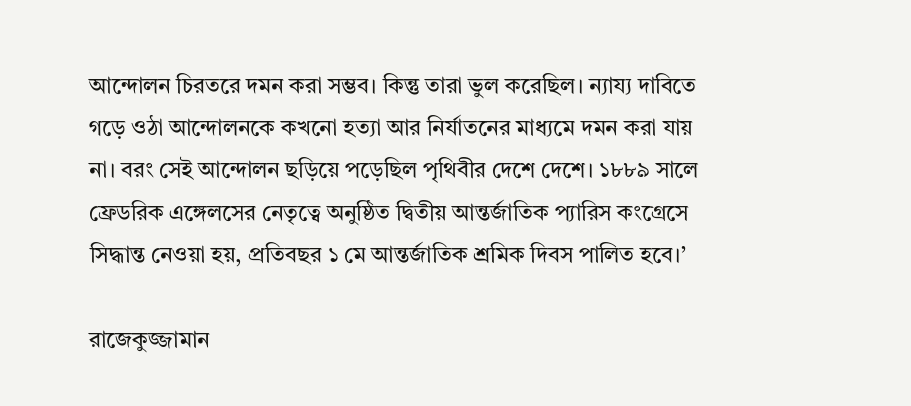আন্দোলন চিরতরে দমন করা সম্ভব। কিন্তু তারা ভুল করেছিল। ন্যায্য দাবিতে গড়ে ওঠা আন্দোলনকে কখনো হত্যা আর নির্যাতনের মাধ্যমে দমন করা যায় না। বরং সেই আন্দোলন ছড়িয়ে পড়েছিল পৃথিবীর দেশে দেশে। ১৮৮৯ সালে ফ্রেডরিক এঙ্গেলসের নেতৃত্বে অনুষ্ঠিত দ্বিতীয় আন্তর্জাতিক প্যারিস কংগ্রেসে সিদ্ধান্ত নেওয়া হয়, প্রতিবছর ১ মে আন্তর্জাতিক শ্রমিক দিবস পালিত হবে।’

রাজেকুজ্জামান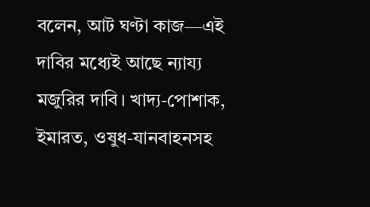বলেন, আট ঘণ্টা কাজ—এই দাবির মধ্যেই আছে ন্যায্য মজুরির দাবি। খাদ্য-পোশাক, ইমারত, ওষুধ-যানবাহনসহ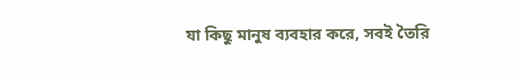যা কিছু মানুষ ব্যবহার করে, সবই তৈরি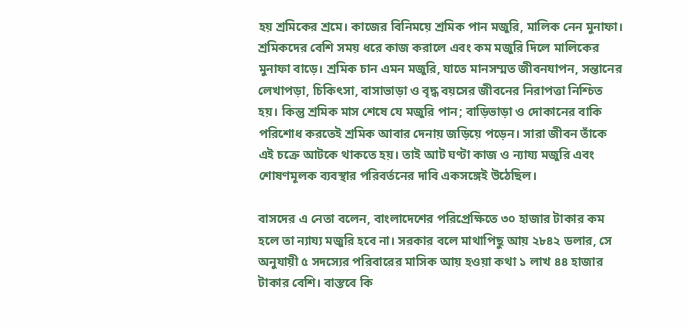হয় শ্রমিকের শ্রমে। কাজের বিনিময়ে শ্রমিক পান মজুরি, মালিক নেন মুনাফা। শ্রমিকদের বেশি সময় ধরে কাজ করালে এবং কম মজুরি দিলে মালিকের মুনাফা বাড়ে। শ্রমিক চান এমন মজুরি, যাতে মানসম্মত জীবনযাপন, সন্তানের লেখাপড়া, চিকিৎসা, বাসাভাড়া ও বৃদ্ধ বয়সের জীবনের নিরাপত্তা নিশ্চিত হয়। কিন্তু শ্রমিক মাস শেষে যে মজুরি পান; বাড়িভাড়া ও দোকানের বাকি পরিশোধ করতেই শ্রমিক আবার দেনায় জড়িয়ে পড়েন। সারা জীবন তাঁকে এই চক্রে আটকে থাকতে হয়। তাই আট ঘণ্টা কাজ ও ন্যায্য মজুরি এবং শোষণমূলক ব্যবস্থার পরিবর্তনের দাবি একসঙ্গেই উঠেছিল।

বাসদের এ নেতা বলেন, বাংলাদেশের পরিপ্রেক্ষিতে ৩০ হাজার টাকার কম হলে তা ন্যায্য মজুরি হবে না। সরকার বলে মাথাপিছু আয় ২৮৪২ ডলার, সে অনুযায়ী ৫ সদস্যের পরিবারের মাসিক আয় হওয়া কথা ১ লাখ ৪৪ হাজার টাকার বেশি। বাস্তবে কি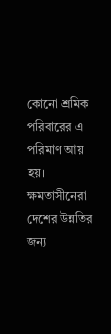কোনো শ্রমিক পরিবারের এ পরিমাণ আয় হয়। ক্ষমতাসীনেরা দেশের উন্নতির জন্য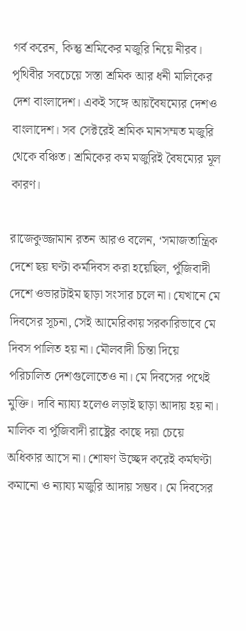গর্ব করেন, কিন্তু শ্রমিকের মজুরি নিয়ে নীরব। পৃথিবীর সবচেয়ে সস্তা শ্রমিক আর ধনী মালিকের দেশ বাংলাদেশ। একই সঙ্গে আয়বৈষম্যের দেশও বাংলাদেশ। সব সেক্টরেই শ্রমিক মানসম্মত মজুরি থেকে বঞ্চিত। শ্রমিকের কম মজুরিই বৈষম্যের মূল কারণ।

রাজেকুজ্জামান রতন আরও বলেন, ‘সমাজতান্ত্রিক দেশে ছয় ঘণ্টা কর্মদিবস করা হয়েছিল, পুঁজিবাদী দেশে ওভারটাইম ছাড়া সংসার চলে না। যেখানে মে দিবসের সূচনা, সেই আমেরিকায় সরকারিভাবে মে দিবস পালিত হয় না। মৌলবাদী চিন্তা দিয়ে পরিচালিত দেশগুলোতেও না। মে দিবসের পথেই মুক্তি। দাবি ন্যায্য হলেও লড়াই ছাড়া আদায় হয় না। মালিক বা পুঁজিবাদী রাষ্ট্রের কাছে দয়া চেয়ে অধিকার আসে না। শোষণ উচ্ছেদ করেই কর্মঘণ্টা কমানো ও ন্যায্য মজুরি আদায় সম্ভব। মে দিবসের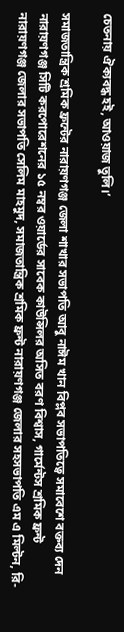চেতনায় ঐক্যবদ্ধ হই, আওয়াজ তুলি।’

সমাজতান্ত্রিক শ্রমিক ফ্রন্টের নারায়ণগঞ্জ জেলা শাখার সভাপতি আবু নাঈম খান বিপ্লব সভাপতিত্বে সমাবেশে বক্তব্য দেন নারায়ণগঞ্জ সিটি করপোরেশনের ১৫ নম্বর ওয়ার্ডের সাবেক কাউন্সিলর অসিত বরণ বিশ্বাস, গার্মেন্টস শ্রমিক ফ্রন্ট নারায়ণগঞ্জ জেলার সভাপতি সেলিম মাহমুদ, সমাজতান্ত্রিক শ্রমিক ফ্রন্ট নারায়ণগঞ্জ জেলার সহসভাপতি এম এ মিল্টন, রি-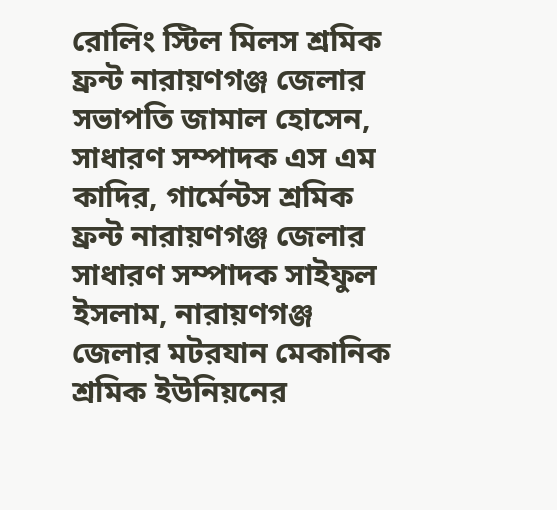রোলিং স্টিল মিলস শ্রমিক ফ্রন্ট নারায়ণগঞ্জ জেলার সভাপতি জামাল হোসেন, সাধারণ সম্পাদক এস এম কাদির, গার্মেন্টস শ্রমিক ফ্রন্ট নারায়ণগঞ্জ জেলার সাধারণ সম্পাদক সাইফুল ইসলাম, নারায়ণগঞ্জ জেলার মটরযান মেকানিক শ্রমিক ইউনিয়নের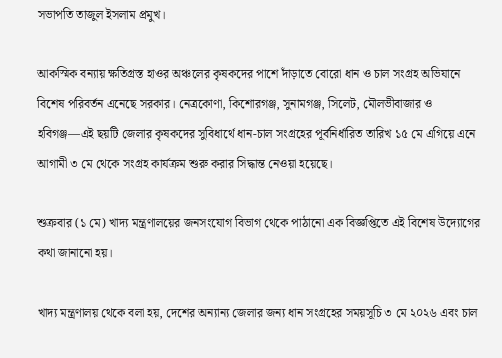সভাপতি তাজুল ইসলাম প্রমুখ।

আকস্মিক বন্যায় ক্ষতিগ্রস্ত হাওর অঞ্চলের কৃষকদের পাশে দাঁড়াতে বোরো ধান ও চাল সংগ্রহ অভিযানে বিশেষ পরিবর্তন এনেছে সরকার। নেত্রকোণা, কিশোরগঞ্জ, সুনামগঞ্জ, সিলেট, মৌলভীবাজার ও হবিগঞ্জ—এই ছয়টি জেলার কৃষকদের সুবিধার্থে ধান-চাল সংগ্রহের পূর্বনির্ধারিত তারিখ ১৫ মে এগিয়ে এনে আগামী ৩ মে থেকে সংগ্রহ কার্যক্রম শুরু করার সিদ্ধান্ত নেওয়া হয়েছে।

শুক্রবার (১ মে) খাদ্য মন্ত্রণালয়ের জনসংযোগ বিভাগ থেকে পাঠানো এক বিজ্ঞপ্তিতে এই বিশেষ উদ্যোগের কথা জানানো হয়।

খাদ্য মন্ত্রণালয় থেকে বলা হয়, দেশের অন্যান্য জেলার জন্য ধান সংগ্রহের সময়সূচি ৩ মে ২০২৬ এবং চাল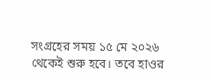সংগ্রহের সময় ১৫ মে ২০২৬ থেকেই শুরু হবে। তবে হাওর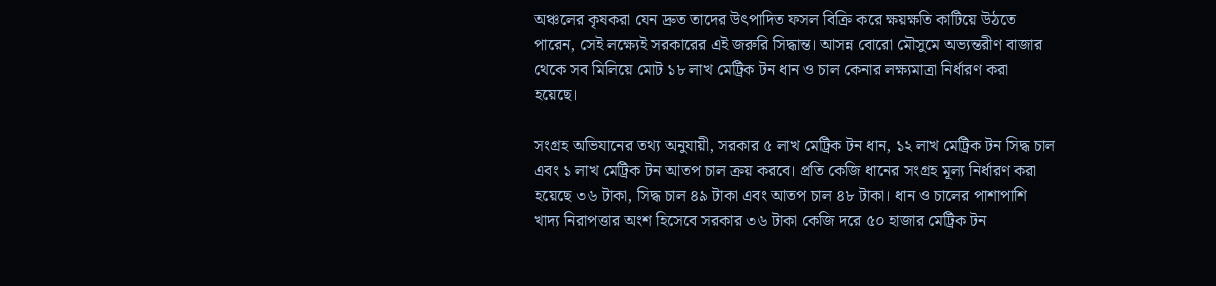অঞ্চলের কৃষকরা যেন দ্রুত তাদের উৎপাদিত ফসল বিক্রি করে ক্ষয়ক্ষতি কাটিয়ে উঠতে পারেন, সেই লক্ষ্যেই সরকারের এই জরুরি সিদ্ধান্ত। আসন্ন বোরো মৌসুমে অভ্যন্তরীণ বাজার থেকে সব মিলিয়ে মোট ১৮ লাখ মেট্রিক টন ধান ও চাল কেনার লক্ষ্যমাত্রা নির্ধারণ করা হয়েছে।

সংগ্রহ অভিযানের তথ্য অনুযায়ী, সরকার ৫ লাখ মেট্রিক টন ধান, ১২ লাখ মেট্রিক টন সিদ্ধ চাল এবং ১ লাখ মেট্রিক টন আতপ চাল ক্রয় করবে। প্রতি কেজি ধানের সংগ্রহ মূল্য নির্ধারণ করা হয়েছে ৩৬ টাকা, সিদ্ধ চাল ৪৯ টাকা এবং আতপ চাল ৪৮ টাকা। ধান ও চালের পাশাপাশি খাদ্য নিরাপত্তার অংশ হিসেবে সরকার ৩৬ টাকা কেজি দরে ৫০ হাজার মেট্রিক টন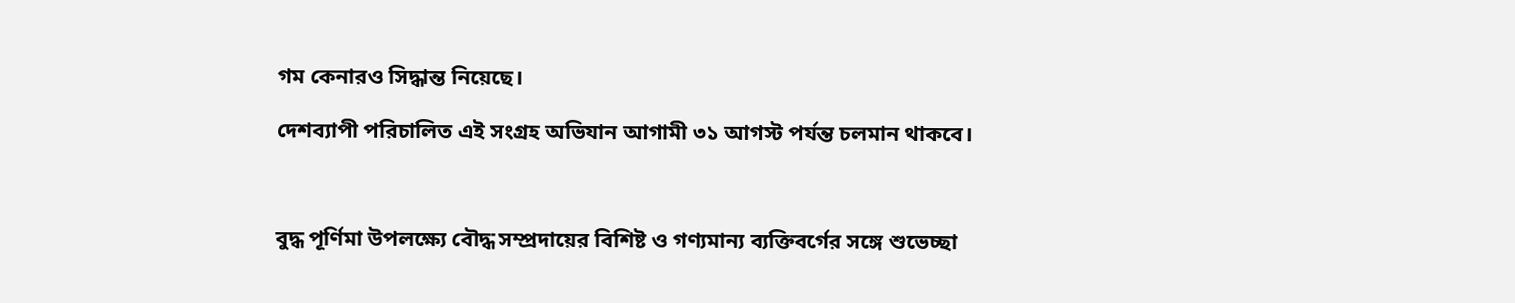গম কেনারও সিদ্ধান্ত নিয়েছে।

দেশব্যাপী পরিচালিত এই সংগ্রহ অভিযান আগামী ৩১ আগস্ট পর্যন্ত চলমান থাকবে।



বুদ্ধ পূর্ণিমা উপলক্ষ্যে বৌদ্ধ সম্প্রদায়ের বিশিষ্ট ও গণ্যমান্য ব্যক্তিবর্গের সঙ্গে শুভেচ্ছা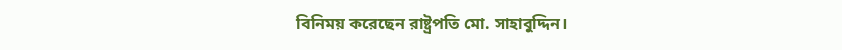বিনিময় করেছেন রাষ্ট্রপতি মো. সাহাবুদ্দিন।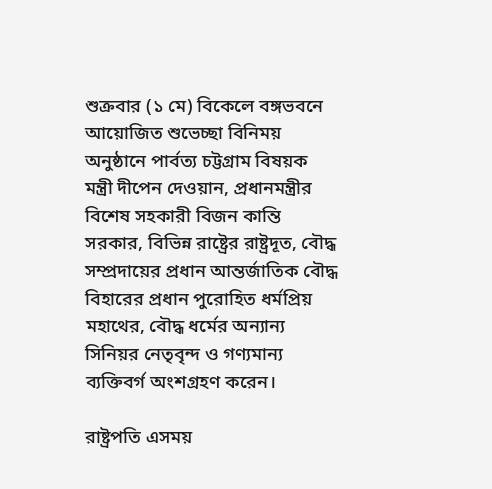শুক্রবার (১ মে) বিকেলে বঙ্গভবনে আয়োজিত শুভেচ্ছা বিনিময় অনুষ্ঠানে পার্বত্য চট্টগ্রাম বিষয়ক মন্ত্রী দীপেন দেওয়ান, প্রধানমন্ত্রীর বিশেষ সহকারী বিজন কান্তি সরকার, বিভিন্ন রাষ্ট্রের রাষ্ট্রদূত, বৌদ্ধ সম্প্রদায়ের প্রধান আন্তর্জাতিক বৌদ্ধ বিহারের প্রধান পুরোহিত ধর্মপ্রিয় মহাথের, বৌদ্ধ ধর্মের অন্যান্য সিনিয়র নেতৃবৃন্দ ও গণ্যমান্য ব্যক্তিবর্গ অংশগ্রহণ করেন।

রাষ্ট্রপতি এসময়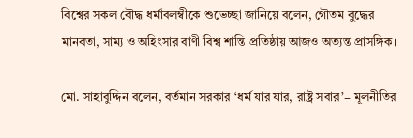বিশ্বের সকল বৌদ্ধ ধর্মাবলম্বীকে শুভেচ্ছা জানিয়ে বলেন, গৌতম বুদ্ধের মানবতা, সাম্য ও অহিংসার বাণী বিশ্ব শান্তি প্রতিষ্ঠায় আজও অত্যন্ত প্রাসঙ্গিক।

মো. সাহাবুদ্দিন বলেন, বর্তমান সরকার ‘ধর্ম যার যার, রাষ্ট্র সবার’− মূলনীতির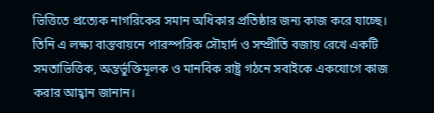ভিত্তিতে প্রত্যেক নাগরিকের সমান অধিকার প্রতিষ্ঠার জন্য কাজ করে যাচ্ছে। তিনি এ লক্ষ্য বাস্তবায়নে পারস্পরিক সৌহার্দ ও সম্প্রীতি বজায় রেখে একটি সমতাভিত্তিক, অন্তর্ভুক্তিমূলক ও মানবিক রাষ্ট্র গঠনে সবাইকে একযোগে কাজ করার আহ্বান জানান।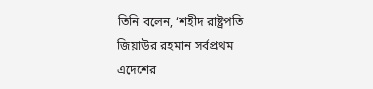তিনি বলেন, ‘শহীদ রাষ্ট্রপতি জিয়াউর রহমান সর্বপ্রথম এদেশের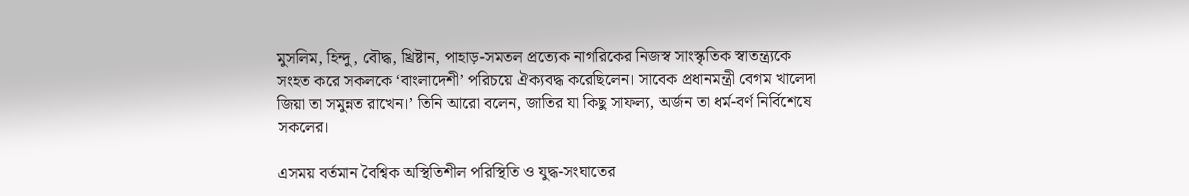মুসলিম, হিন্দু, বৌদ্ধ, খ্রিষ্টান, পাহাড়-সমতল প্রত্যেক নাগরিকের নিজস্ব সাংস্কৃতিক স্বাতন্ত্র্যকে সংহত করে সকলকে ‘বাংলাদেশী’ পরিচয়ে ঐক্যবদ্ধ করেছিলেন। সাবেক প্রধানমন্ত্রী বেগম খালেদা জিয়া তা সমুন্নত রাখেন।’ তিনি আরো বলেন, জাতির যা কিছু সাফল্য, অর্জন তা ধর্ম-বর্ণ নির্বিশেষে সকলের।

এসময় বর্তমান বৈশ্বিক অস্থিতিশীল পরিস্থিতি ও যুদ্ধ-সংঘাতের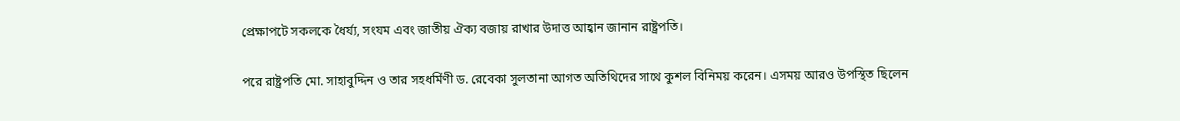প্রেক্ষাপটে সকলকে ধৈর্য্য, সংযম এবং জাতীয় ঐক্য বজায় রাখার উদাত্ত আহ্বান জানান রাষ্ট্রপতি।

পরে রাষ্ট্রপতি মো. সাহাবুদ্দিন ও তার সহধর্মিণী ড. রেবেকা সুলতানা আগত অতিথিদের সাথে কুশল বিনিময় করেন। এসময় আরও উপস্থিত ছিলেন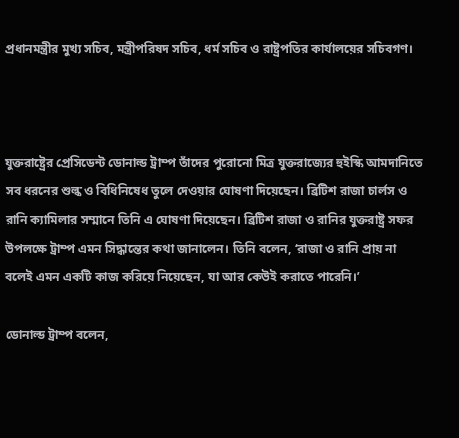প্রধানমন্ত্রীর মুখ্য সচিব, মন্ত্রীপরিষদ সচিব, ধর্ম সচিব ও রাষ্ট্রপতির কার্যালয়ের সচিবগণ।



যুক্তরাষ্ট্রের প্রেসিডেন্ট ডোনাল্ড ট্রাম্প তাঁদের পুরোনো মিত্র যুক্তরাজ্যের হুইস্কি আমদানিতে সব ধরনের শুল্ক ও বিধিনিষেধ তুলে দেওয়ার ঘোষণা দিয়েছেন। ব্রিটিশ রাজা চার্লস ও রানি ক্যামিলার সম্মানে তিনি এ ঘোষণা দিয়েছেন। ব্রিটিশ রাজা ও রানির যুক্তরাষ্ট্র সফর উপলক্ষে ট্রাম্প এমন সিদ্ধান্তের কথা জানালেন। তিনি বলেন, ‘রাজা ও রানি প্রায় না বলেই এমন একটি কাজ করিয়ে নিয়েছেন, যা আর কেউই করাতে পারেনি।’

ডোনাল্ড ট্রাম্প বলেন,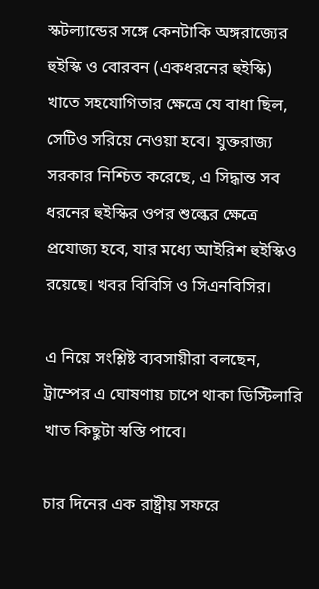স্কটল্যান্ডের সঙ্গে কেনটাকি অঙ্গরাজ্যের হুইস্কি ও বোরবন (একধরনের হুইস্কি) খাতে সহযোগিতার ক্ষেত্রে যে বাধা ছিল, সেটিও সরিয়ে নেওয়া হবে। যুক্তরাজ্য সরকার নিশ্চিত করেছে, এ সিদ্ধান্ত সব ধরনের হুইস্কির ওপর শুল্কের ক্ষেত্রে প্রযোজ্য হবে, যার মধ্যে আইরিশ হুইস্কিও রয়েছে। খবর বিবিসি ও সিএনবিসির।

এ নিয়ে সংশ্লিষ্ট ব্যবসায়ীরা বলছেন, ট্রাম্পের এ ঘোষণায় চাপে থাকা ডিস্টিলারি খাত কিছুটা স্বস্তি পাবে।

চার দিনের এক রাষ্ট্রীয় সফরে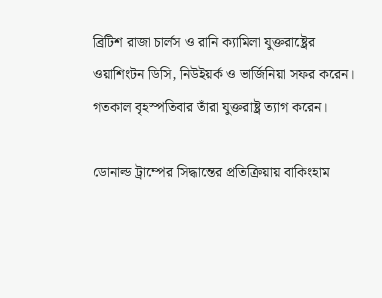ব্রিটিশ রাজা চার্লস ও রানি ক্যামিলা যুক্তরাষ্ট্রের ওয়াশিংটন ডিসি, নিউইয়র্ক ও ভার্জিনিয়া সফর করেন। গতকাল বৃহস্পতিবার তাঁরা যুক্তরাষ্ট্র ত্যাগ করেন।

ডোনাল্ড ট্রাম্পের সিদ্ধান্তের প্রতিক্রিয়ায় বাকিংহাম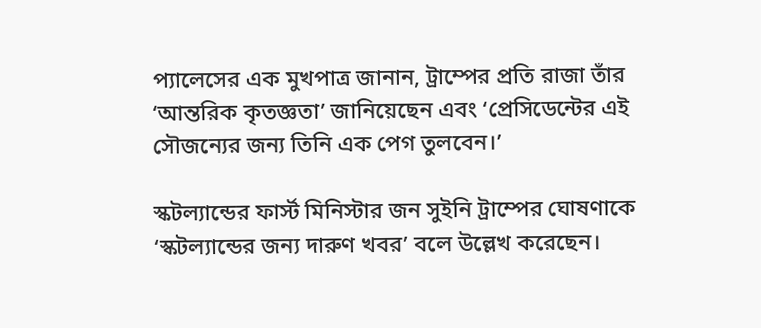প্যালেসের এক মুখপাত্র জানান, ট্রাম্পের প্রতি রাজা তাঁর ‘আন্তরিক কৃতজ্ঞতা’ জানিয়েছেন এবং ‘প্রেসিডেন্টের এই সৌজন্যের জন্য তিনি এক পেগ তুলবেন।’

স্কটল্যান্ডের ফার্স্ট মিনিস্টার জন সুইনি ট্রাম্পের ঘোষণাকে ‘স্কটল্যান্ডের জন্য দারুণ খবর’ বলে উল্লেখ করেছেন।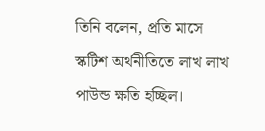তিনি বলেন, প্রতি মাসে স্কটিশ অর্থনীতিতে লাখ লাখ পাউন্ড ক্ষতি হচ্ছিল।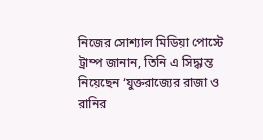নিজের সোশ্যাল মিডিয়া পোস্টে ট্রাম্প জানান, তিনি এ সিদ্ধান্ত নিয়েছেন ‘যুক্তরাজ্যের রাজা ও রানির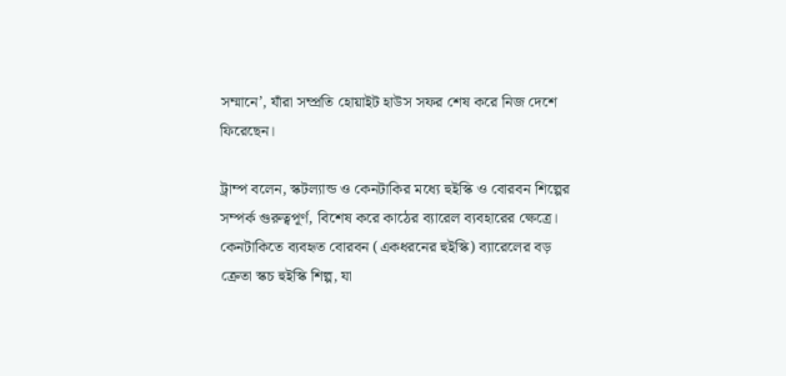সম্মানে’, যাঁরা সম্প্রতি হোয়াইট হাউস সফর শেষ করে নিজ দেশে ফিরেছেন।

ট্রাম্প বলেন, স্কটল্যান্ড ও কেনটাকির মধ্যে হুইস্কি ও বোরবন শিল্পের সম্পর্ক গুরুত্বপূর্ণ, বিশেষ করে কাঠের ব্যারেল ব্যবহারের ক্ষেত্রে। কেনটাকিতে ব্যবহৃত বোরবন (একধরনের হুইস্কি) ব্যারেলের বড় ক্রেতা স্কচ হুইস্কি শিল্প, যা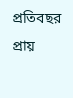প্রতিবছর প্রায়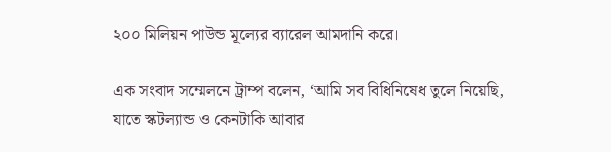২০০ মিলিয়ন পাউন্ড মূল্যের ব্যারেল আমদানি করে।

এক সংবাদ সম্মেলনে ট্রাম্প বলেন, ‘আমি সব বিধিনিষেধ তুলে নিয়েছি, যাতে স্কটল্যান্ড ও কেনটাকি আবার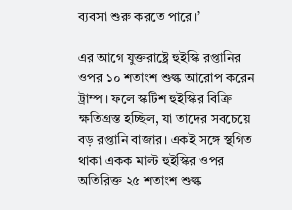ব্যবসা শুরু করতে পারে।’

এর আগে যুক্তরাষ্ট্রে হুইস্কি রপ্তানির ওপর ১০ শতাংশ শুল্ক আরোপ করেন ট্রাম্প। ফলে স্কটিশ হুইস্কির বিক্রি ক্ষতিগ্রস্ত হচ্ছিল, যা তাদের সবচেয়ে বড় রপ্তানি বাজার। একই সঙ্গে স্থগিত থাকা একক মাল্ট হুইস্কির ওপর অতিরিক্ত ২৫ শতাংশ শুল্ক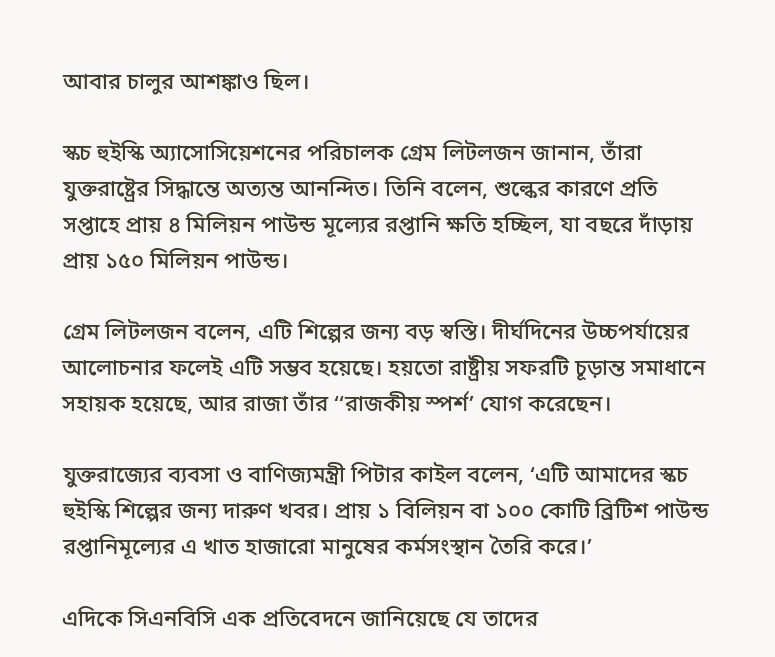আবার চালুর আশঙ্কাও ছিল।

স্কচ হুইস্কি অ্যাসোসিয়েশনের পরিচালক গ্রেম লিটলজন জানান, তাঁরা যুক্তরাষ্ট্রের সিদ্ধান্তে অত্যন্ত আনন্দিত। তিনি বলেন, শুল্কের কারণে প্রতি সপ্তাহে প্রায় ৪ মিলিয়ন পাউন্ড মূল্যের রপ্তানি ক্ষতি হচ্ছিল, যা বছরে দাঁড়ায় প্রায় ১৫০ মিলিয়ন পাউন্ড।

গ্রেম লিটলজন বলেন, এটি শিল্পের জন্য বড় স্বস্তি। দীর্ঘদিনের উচ্চপর্যায়ের আলোচনার ফলেই এটি সম্ভব হয়েছে। হয়তো রাষ্ট্রীয় সফরটি চূড়ান্ত সমাধানে সহায়ক হয়েছে, আর রাজা তাঁর ‘‘রাজকীয় স্পর্শ’ যোগ করেছেন।

যুক্তরাজ্যের ব্যবসা ও বাণিজ্যমন্ত্রী পিটার কাইল বলেন, ‘এটি আমাদের স্কচ হুইস্কি শিল্পের জন্য দারুণ খবর। প্রায় ১ বিলিয়ন বা ১০০ কোটি ব্রিটিশ পাউন্ড রপ্তানিমূল্যের এ খাত হাজারো মানুষের কর্মসংস্থান তৈরি করে।’

এদিকে সিএনবিসি এক প্রতিবেদনে জানিয়েছে যে তাদের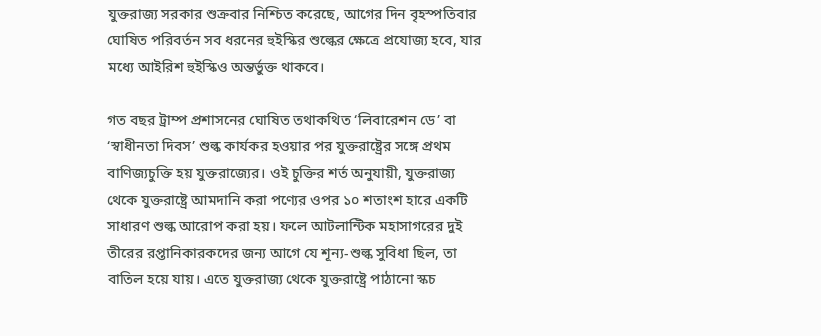যুক্তরাজ্য সরকার শুক্রবার নিশ্চিত করেছে, আগের দিন বৃহস্পতিবার ঘোষিত পরিবর্তন সব ধরনের হুইস্কির শুল্কের ক্ষেত্রে প্রযোজ্য হবে, যার মধ্যে আইরিশ হুইস্কিও অন্তর্ভুক্ত থাকবে।

গত বছর ট্রাম্প প্রশাসনের ঘোষিত তথাকথিত ‘লিবারেশন ডে’ বা ‘স্বাধীনতা দিবস’ শুল্ক কার্যকর হওয়ার পর যুক্তরাষ্ট্রের সঙ্গে প্রথম বাণিজ্যচুক্তি হয় যুক্তরাজ্যের। ওই চুক্তির শর্ত অনুযায়ী, যুক্তরাজ্য থেকে যুক্তরাষ্ট্রে আমদানি করা পণ্যের ওপর ১০ শতাংশ হারে একটি সাধারণ শুল্ক আরোপ করা হয়। ফলে আটলান্টিক মহাসাগরের দুই তীরের রপ্তানিকারকদের জন্য আগে যে শূন্য-শুল্ক সুবিধা ছিল, তা বাতিল হয়ে যায়। এতে যুক্তরাজ্য থেকে যুক্তরাষ্ট্রে পাঠানো স্কচ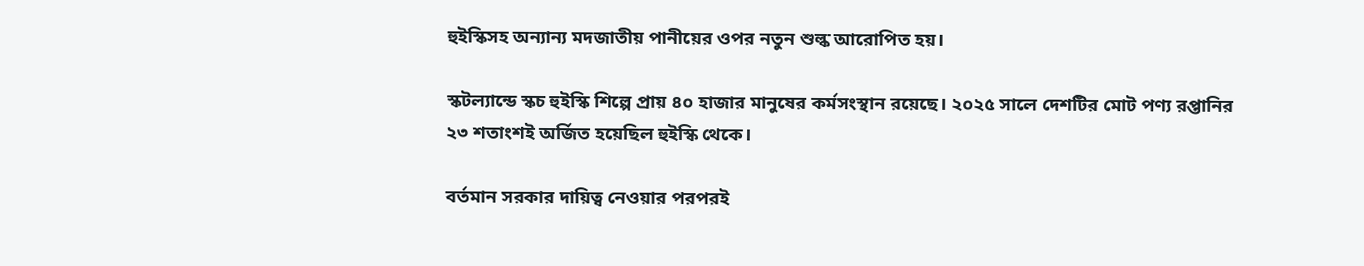হুইস্কিসহ অন্যান্য মদজাতীয় পানীয়ের ওপর নতুন শুল্ক আরোপিত হয়।

স্কটল্যান্ডে স্কচ হুইস্কি শিল্পে প্রায় ৪০ হাজার মানুষের কর্মসংস্থান রয়েছে। ২০২৫ সালে দেশটির মোট পণ্য রপ্তানির ২৩ শতাংশই অর্জিত হয়েছিল হুইস্কি থেকে।

বর্তমান সরকার দায়িত্ব নেওয়ার পরপরই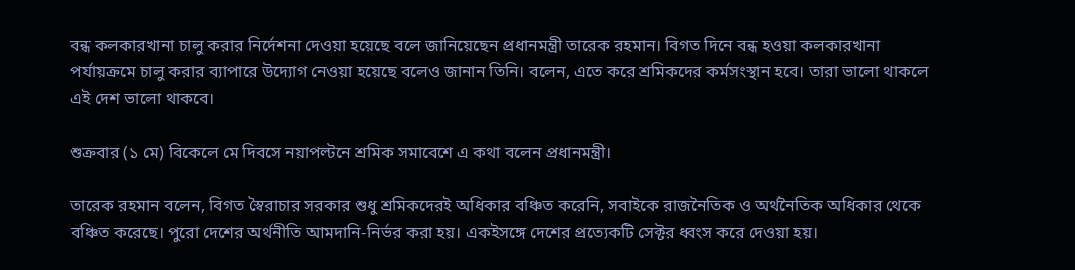বন্ধ কলকারখানা চালু করার নির্দেশনা দেওয়া হয়েছে বলে জানিয়েছেন প্রধানমন্ত্রী তারেক রহমান। বিগত দিনে বন্ধ হওয়া কলকারখানা পর্যায়ক্রমে চালু করার ব্যাপারে উদ্যোগ নেওয়া হয়েছে বলেও জানান তিনি। বলেন, এতে করে শ্রমিকদের কর্মসংস্থান হবে। তারা ভালো থাকলে এই দেশ ভালো থাকবে।

শুক্রবার (১ মে) বিকেলে মে দিবসে নয়াপল্টনে শ্রমিক সমাবেশে এ কথা বলেন প্রধানমন্ত্রী।

তারেক রহমান বলেন, বিগত স্বৈরাচার সরকার শুধু শ্রমিকদেরই অধিকার বঞ্চিত করেনি, সবাইকে রাজনৈতিক ও অর্থনৈতিক অধিকার থেকে বঞ্চিত করেছে। পুরো দেশের অর্থনীতি আমদানি-নির্ভর করা হয়। একইসঙ্গে দেশের প্রত্যেকটি সেক্টর ধ্বংস করে দেওয়া হয়।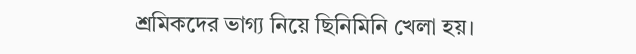শ্রমিকদের ভাগ্য নিয়ে ছিনিমিনি খেলা হয়।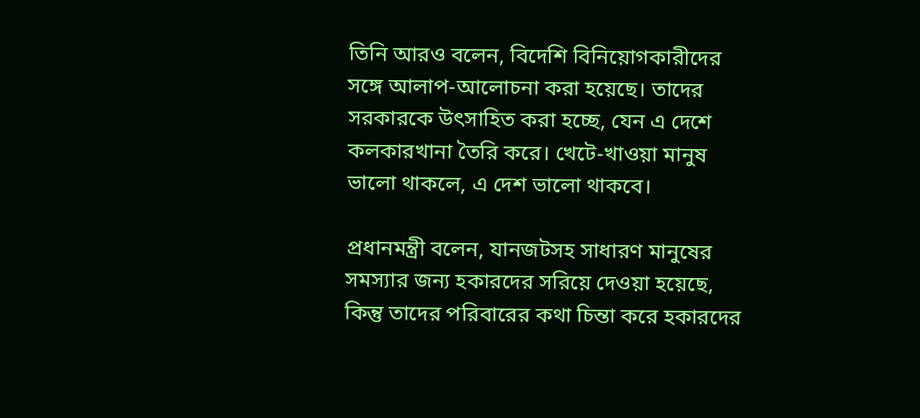তিনি আরও বলেন, বিদেশি বিনিয়োগকারীদের সঙ্গে আলাপ-আলোচনা করা হয়েছে। তাদের সরকারকে উৎসাহিত করা হচ্ছে, যেন এ দেশে কলকারখানা তৈরি করে। খেটে-খাওয়া মানুষ ভালো থাকলে, এ দেশ ভালো থাকবে।

প্রধানমন্ত্রী বলেন, যানজটসহ সাধারণ মানুষের সমস্যার জন্য হকারদের সরিয়ে দেওয়া হয়েছে, কিন্তু তাদের পরিবারের কথা চিন্তা করে হকারদের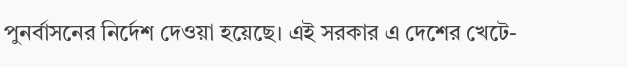পুনর্বাসনের নির্দেশ দেওয়া হয়েছে। এই সরকার এ দেশের খেটে-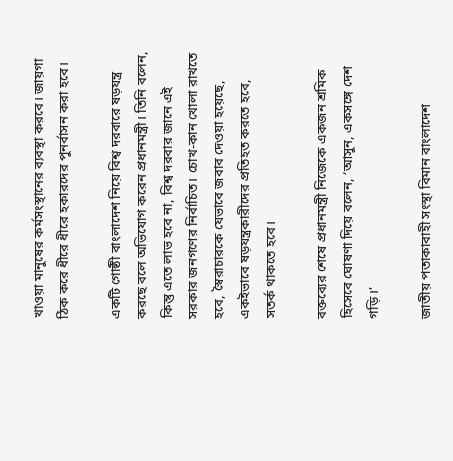খাওয়া মানুষের কর্মসংস্থানের ব্যবস্থা করবে। জায়গা ঠিক করে ধীরে ধীরে হকারদের পুনর্বাসন করা হবে।

একটি গোষ্ঠী বাংলাদেশ নিয়ে বিশ্ব দরবারে ষড়যন্ত্র করছে বলে অভিযোগ করেন প্রধানমন্ত্রী। তিনি বলেন, কিন্তু এতে লাভ হবে না, বিশ্ব দরবার জানে এই সরকার জনগণের নির্বাচিত। চোখ-কান খোলা রাখতে হবে, স্বৈরাচারকে যেভাবে জবাব দেওয়া হয়েছে, একইভাবে ষড়যন্ত্রকারীদের প্রতিহত করতে হবে, সতর্ক থাকতে হবে।

বক্তব্যের শেষে প্রধানমন্ত্রী নিজেকে একজন শ্রমিক হিসেবে ঘোষণা দিয়ে বলেন, ‘আসুন, একসঙ্গে দেশ গড়ি।’

জাতীয় পতাকাবাহী সংস্থা বিমান বাংলাদেশ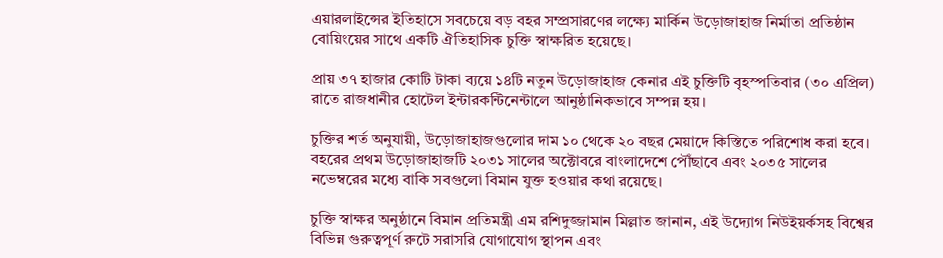এয়ারলাইন্সের ইতিহাসে সবচেয়ে বড় বহর সম্প্রসারণের লক্ষ্যে মার্কিন উড়োজাহাজ নির্মাতা প্রতিষ্ঠান বোয়িংয়ের সাথে একটি ঐতিহাসিক চুক্তি স্বাক্ষরিত হয়েছে।

প্রায় ৩৭ হাজার কোটি টাকা ব্যয়ে ১৪টি নতুন উড়োজাহাজ কেনার এই চুক্তিটি বৃহস্পতিবার (৩০ এপ্রিল) রাতে রাজধানীর হোটেল ইন্টারকন্টিনেন্টালে আনুষ্ঠানিকভাবে সম্পন্ন হয়।

চুক্তির শর্ত অনুযায়ী, উড়োজাহাজগুলোর দাম ১০ থেকে ২০ বছর মেয়াদে কিস্তিতে পরিশোধ করা হবে। বহরের প্রথম উড়োজাহাজটি ২০৩১ সালের অক্টোবরে বাংলাদেশে পৌঁছাবে এবং ২০৩৫ সালের নভেম্বরের মধ্যে বাকি সবগুলো বিমান যুক্ত হওয়ার কথা রয়েছে।

চুক্তি স্বাক্ষর অনুষ্ঠানে বিমান প্রতিমন্ত্রী এম রশিদুজ্জামান মিল্লাত জানান, এই উদ্যোগ নিউইয়র্কসহ বিশ্বের বিভিন্ন গুরুত্বপূর্ণ রুটে সরাসরি যোগাযোগ স্থাপন এবং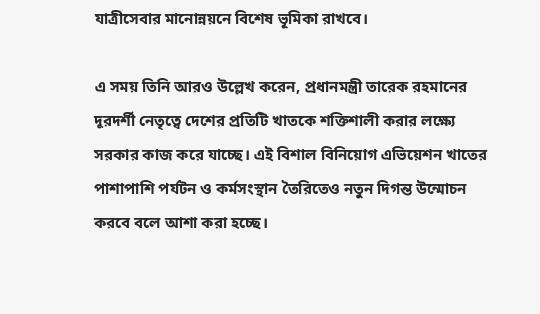যাত্রীসেবার মানোন্নয়নে বিশেষ ভূমিকা রাখবে।

এ সময় তিনি আরও উল্লেখ করেন, প্রধানমন্ত্রী তারেক রহমানের দূরদর্শী নেতৃত্বে দেশের প্রতিটি খাতকে শক্তিশালী করার লক্ষ্যে সরকার কাজ করে যাচ্ছে। এই বিশাল বিনিয়োগ এভিয়েশন খাতের পাশাপাশি পর্যটন ও কর্মসংস্থান তৈরিতেও নতুন দিগন্ত উন্মোচন করবে বলে আশা করা হচ্ছে।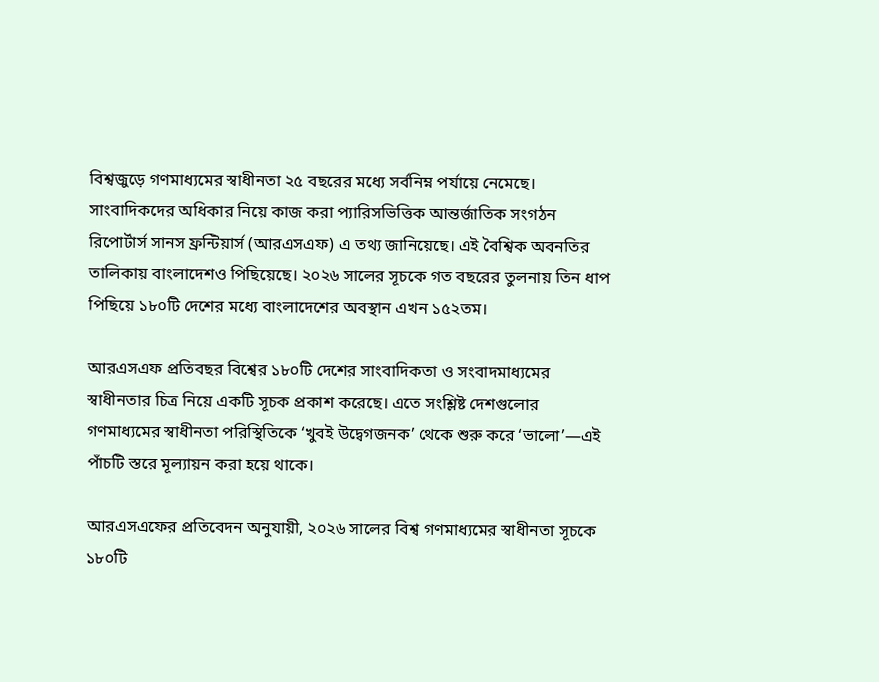বিশ্বজুড়ে গণমাধ্যমের স্বাধীনতা ২৫ বছরের মধ্যে সর্বনিম্ন পর্যায়ে নেমেছে। সাংবাদিকদের অধিকার নিয়ে কাজ করা প্যারিসভিত্তিক আন্তর্জাতিক সংগঠন রিপোর্টার্স সানস ফ্রন্টিয়ার্স (আরএসএফ) এ তথ্য জানিয়েছে। এই বৈশ্বিক অবনতির তালিকায় বাংলাদেশও পিছিয়েছে। ২০২৬ সালের সূচকে গত বছরের তুলনায় তিন ধাপ পিছিয়ে ১৮০টি দেশের মধ্যে বাংলাদেশের অবস্থান এখন ১৫২তম।

আরএসএফ প্রতিবছর বিশ্বের ১৮০টি দেশের সাংবাদিকতা ও সংবাদমাধ্যমের স্বাধীনতার চিত্র নিয়ে একটি সূচক প্রকাশ করেছে। এতে সংশ্লিষ্ট দেশগুলোর গণমাধ্যমের স্বাধীনতা পরিস্থিতিকে ‘খুবই উদ্বেগজনক’ থেকে শুরু করে ‘ভালো’—এই পাঁচটি স্তরে মূল্যায়ন করা হয়ে থাকে।

আরএসএফের প্রতিবেদন অনুযায়ী, ২০২৬ সালের বিশ্ব গণমাধ্যমের স্বাধীনতা সূচকে ১৮০টি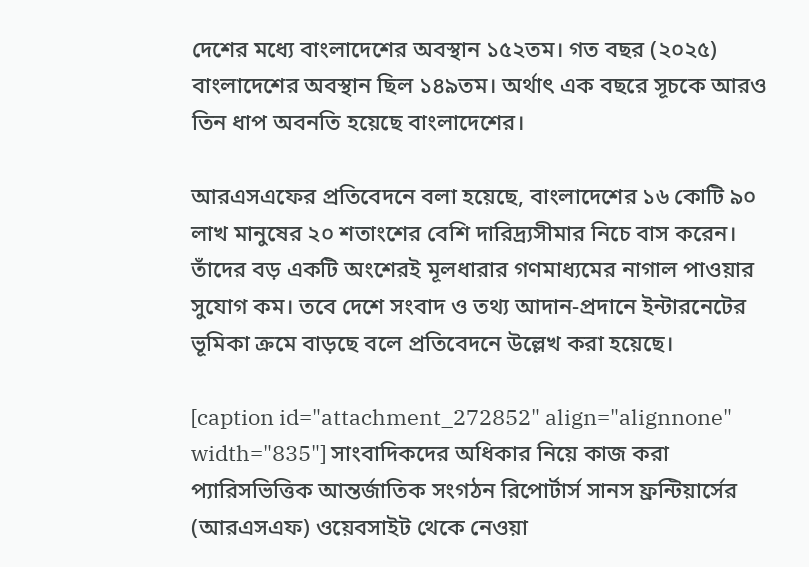দেশের মধ্যে বাংলাদেশের অবস্থান ১৫২তম। গত বছর (২০২৫) বাংলাদেশের অবস্থান ছিল ১৪৯তম। অর্থাৎ এক বছরে সূচকে আরও তিন ধাপ অবনতি হয়েছে বাংলাদেশের।

আরএসএফের প্রতিবেদনে বলা হয়েছে, বাংলাদেশের ১৬ কোটি ৯০ লাখ মানুষের ২০ শতাংশের বেশি দারিদ্র্যসীমার নিচে বাস করেন। তাঁদের বড় একটি অংশেরই মূলধারার গণমাধ্যমের নাগাল পাওয়ার সুযোগ কম। তবে দেশে সংবাদ ও তথ্য আদান-প্রদানে ইন্টারনেটের ভূমিকা ক্রমে বাড়ছে বলে প্রতিবেদনে উল্লেখ করা হয়েছে।

[caption id="attachment_272852" align="alignnone" width="835"] সাংবাদিকদের অধিকার নিয়ে কাজ করা প্যারিসভিত্তিক আন্তর্জাতিক সংগঠন রিপোর্টার্স সানস ফ্রন্টিয়ার্সের (আরএসএফ) ওয়েবসাইট থেকে নেওয়া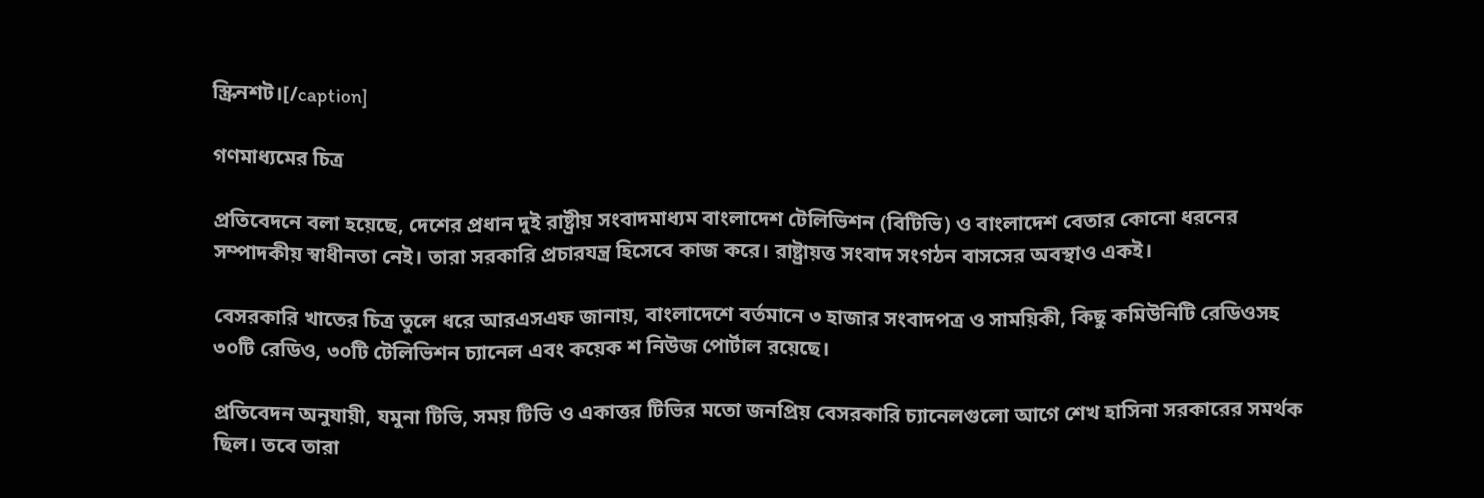স্ক্রিনশট।[/caption]

গণমাধ্যমের চিত্র

প্রতিবেদনে বলা হয়েছে, দেশের প্রধান দুই রাষ্ট্রীয় সংবাদমাধ্যম বাংলাদেশ টেলিভিশন (বিটিভি) ও বাংলাদেশ বেতার কোনো ধরনের সম্পাদকীয় স্বাধীনতা নেই। তারা সরকারি প্রচারযন্ত্র হিসেবে কাজ করে। রাষ্ট্রায়ত্ত সংবাদ সংগঠন বাসসের অবস্থাও একই।

বেসরকারি খাতের চিত্র তুলে ধরে আরএসএফ জানায়, বাংলাদেশে বর্তমানে ৩ হাজার সংবাদপত্র ও সাময়িকী, কিছু কমিউনিটি রেডিওসহ ৩০টি রেডিও, ৩০টি টেলিভিশন চ্যানেল এবং কয়েক শ নিউজ পোর্টাল রয়েছে।

প্রতিবেদন অনুযায়ী, যমুনা টিভি, সময় টিভি ও একাত্তর টিভির মতো জনপ্রিয় বেসরকারি চ্যানেলগুলো আগে শেখ হাসিনা সরকারের সমর্থক ছিল। তবে তারা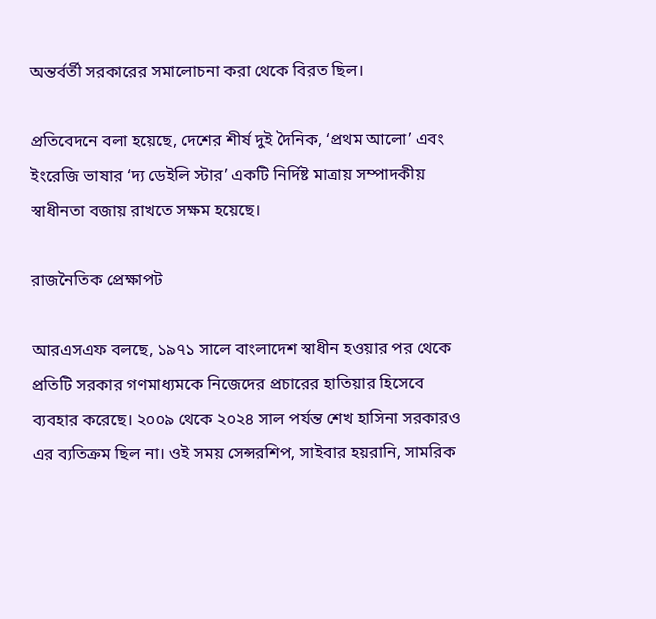অন্তর্বর্তী সরকারের সমালোচনা করা থেকে বিরত ছিল।

প্রতিবেদনে বলা হয়েছে, দেশের শীর্ষ দুই দৈনিক, ‘প্রথম আলো’ এবং ইংরেজি ভাষার ‘দ্য ডেইলি স্টার’ একটি নির্দিষ্ট মাত্রায় সম্পাদকীয় স্বাধীনতা বজায় রাখতে সক্ষম হয়েছে।

রাজনৈতিক প্রেক্ষাপট

আরএসএফ বলছে, ১৯৭১ সালে বাংলাদেশ স্বাধীন হওয়ার পর থেকে প্রতিটি সরকার গণমাধ্যমকে নিজেদের প্রচারের হাতিয়ার হিসেবে ব্যবহার করেছে। ২০০৯ থেকে ২০২৪ সাল পর্যন্ত শেখ হাসিনা সরকারও এর ব্যতিক্রম ছিল না। ওই সময় সেন্সরশিপ, সাইবার হয়রানি, সামরিক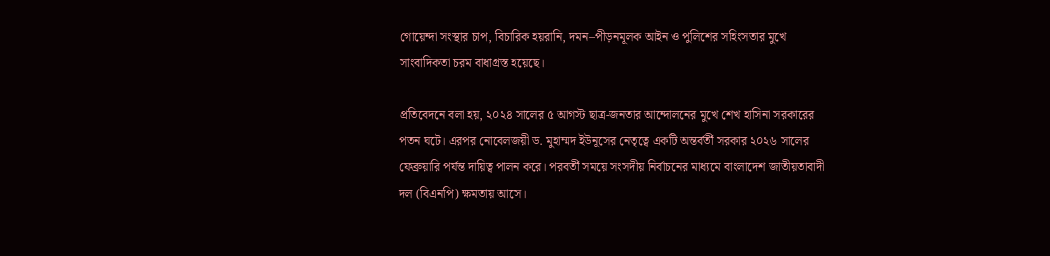গোয়েন্দা সংস্থার চাপ, বিচারিক হয়রানি, দমন–পীড়নমূলক আইন ও পুলিশের সহিংসতার মুখে সাংবাদিকতা চরম বাধাগ্রস্ত হয়েছে।

প্রতিবেদনে বলা হয়, ২০২৪ সালের ৫ আগস্ট ছাত্র-জনতার আন্দোলনের মুখে শেখ হাসিনা সরকারের পতন ঘটে। এরপর নোবেলজয়ী ড. মুহাম্মদ ইউনূসের নেতৃত্বে একটি অন্তর্বর্তী সরকার ২০২৬ সালের ফেব্রুয়ারি পর্যন্ত দায়িত্ব পালন করে। পরবর্তী সময়ে সংসদীয় নির্বাচনের মাধ্যমে বাংলাদেশ জাতীয়তাবাদী দল (বিএনপি) ক্ষমতায় আসে।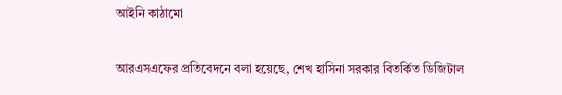আইনি কাঠামো

আরএসএফের প্রতিবেদনে বলা হয়েছে, শেখ হাসিনা সরকার বিতর্কিত ডিজিটাল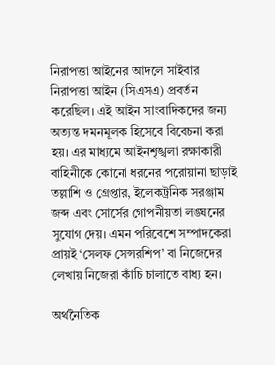নিরাপত্তা আইনের আদলে সাইবার নিরাপত্তা আইন (সিএসএ) প্রবর্তন করেছিল। এই আইন সাংবাদিকদের জন্য অত্যন্ত দমনমূলক হিসেবে বিবেচনা করা হয়। এর মাধ্যমে আইনশৃঙ্খলা রক্ষাকারী বাহিনীকে কোনো ধরনের পরোয়ানা ছাড়াই তল্লাশি ও গ্রেপ্তার, ইলেকট্রনিক সরঞ্জাম জব্দ এবং সোর্সের গোপনীয়তা লঙ্ঘনের সুযোগ দেয়। এমন পরিবেশে সম্পাদকেরা প্রায়ই ‘সেলফ সেন্সরশিপ’ বা নিজেদের লেখায় নিজেরা কাঁচি চালাতে বাধ্য হন।

অর্থনৈতিক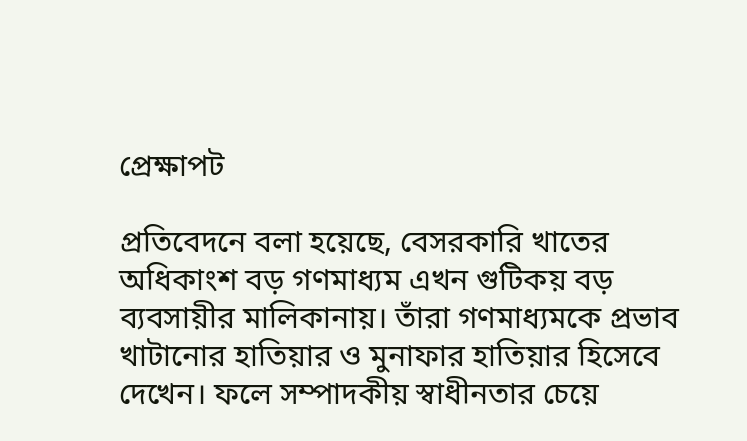প্রেক্ষাপট

প্রতিবেদনে বলা হয়েছে, বেসরকারি খাতের অধিকাংশ বড় গণমাধ্যম এখন গুটিকয় বড় ব্যবসায়ীর মালিকানায়। তাঁরা গণমাধ্যমকে প্রভাব খাটানোর হাতিয়ার ও মুনাফার হাতিয়ার হিসেবে দেখেন। ফলে সম্পাদকীয় স্বাধীনতার চেয়ে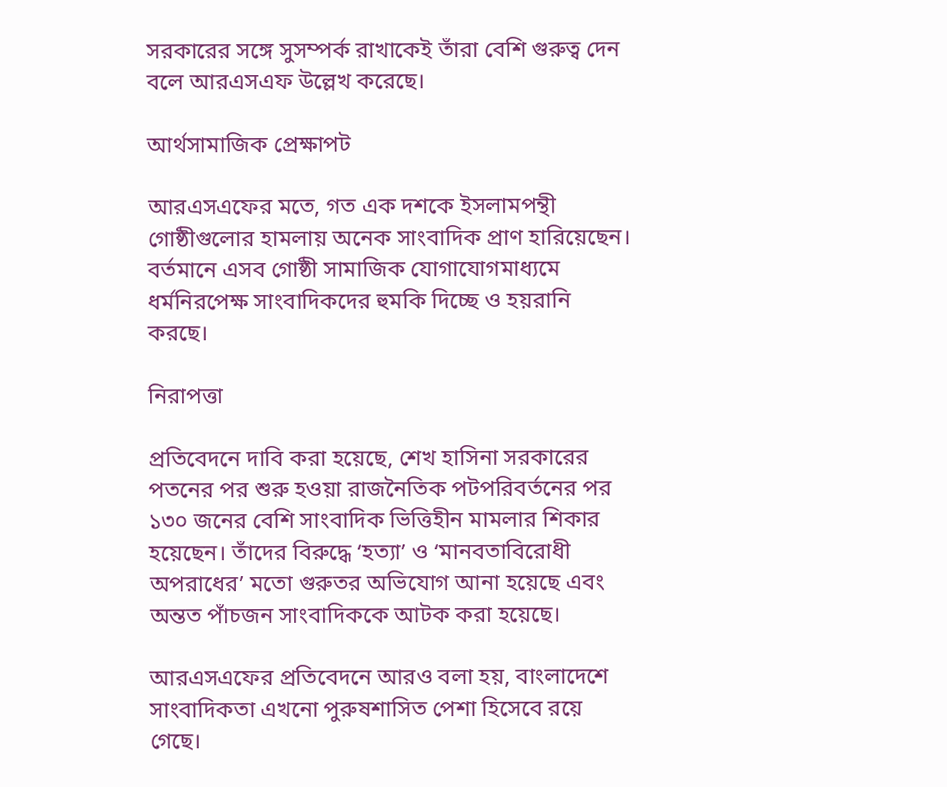সরকারের সঙ্গে সুসম্পর্ক রাখাকেই তাঁরা বেশি গুরুত্ব দেন বলে আরএসএফ উল্লেখ করেছে।

আর্থসামাজিক প্রেক্ষাপট

আরএসএফের মতে, গত এক দশকে ইসলামপন্থী গোষ্ঠীগুলোর হামলায় অনেক সাংবাদিক প্রাণ হারিয়েছেন। বর্তমানে এসব গোষ্ঠী সামাজিক যোগাযোগমাধ্যমে ধর্মনিরপেক্ষ সাংবাদিকদের হুমকি দিচ্ছে ও হয়রানি করছে।

নিরাপত্তা

প্রতিবেদনে দাবি করা হয়েছে, শেখ হাসিনা সরকারের পতনের পর শুরু হওয়া রাজনৈতিক পটপরিবর্তনের পর ১৩০ জনের বেশি সাংবাদিক ভিত্তিহীন মামলার শিকার হয়েছেন। তাঁদের বিরুদ্ধে ‘হত্যা’ ও ‘মানবতাবিরোধী অপরাধের’ মতো গুরুতর অভিযোগ আনা হয়েছে এবং অন্তত পাঁচজন সাংবাদিককে আটক করা হয়েছে।

আরএসএফের প্রতিবেদনে আরও বলা হয়, বাংলাদেশে সাংবাদিকতা এখনো পুরুষশাসিত পেশা হিসেবে রয়ে গেছে।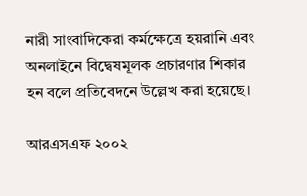নারী সাংবাদিকেরা কর্মক্ষেত্রে হয়রানি এবং অনলাইনে বিদ্বেষমূলক প্রচারণার শিকার হন বলে প্রতিবেদনে উল্লেখ করা হয়েছে।

আরএসএফ ২০০২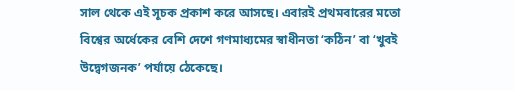সাল থেকে এই সূচক প্রকাশ করে আসছে। এবারই প্রথমবারের মতো বিশ্বের অর্ধেকের বেশি দেশে গণমাধ্যমের স্বাধীনতা ‘কঠিন’ বা ‘খুবই উদ্বেগজনক’ পর্যায়ে ঠেকেছে।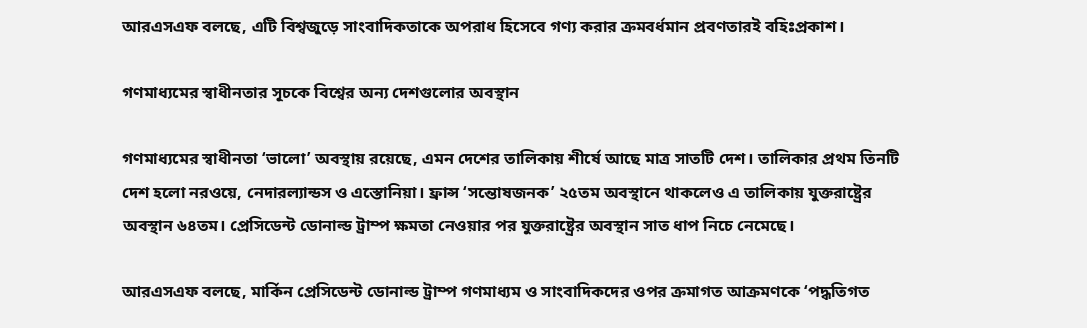আরএসএফ বলছে, এটি বিশ্বজুড়ে সাংবাদিকতাকে অপরাধ হিসেবে গণ্য করার ক্রমবর্ধমান প্রবণতারই বহিঃপ্রকাশ।

গণমাধ্যমের স্বাধীনতার সূচকে বিশ্বের অন্য দেশগুলোর অবস্থান

গণমাধ্যমের স্বাধীনতা ‘ভালো’ অবস্থায় রয়েছে, এমন দেশের তালিকায় শীর্ষে আছে মাত্র সাতটি দেশ। তালিকার প্রথম তিনটি দেশ হলো নরওয়ে, নেদারল্যান্ডস ও এস্তোনিয়া। ফ্রান্স ‘সন্তোষজনক’ ২৫তম অবস্থানে থাকলেও এ তালিকায় যুক্তরাষ্ট্রের অবস্থান ৬৪তম। প্রেসিডেন্ট ডোনাল্ড ট্রাম্প ক্ষমতা নেওয়ার পর যুক্তরাষ্ট্রের অবস্থান সাত ধাপ নিচে নেমেছে।

আরএসএফ বলছে, মার্কিন প্রেসিডেন্ট ডোনাল্ড ট্রাম্প গণমাধ্যম ও সাংবাদিকদের ওপর ক্রমাগত আক্রমণকে ‘পদ্ধতিগত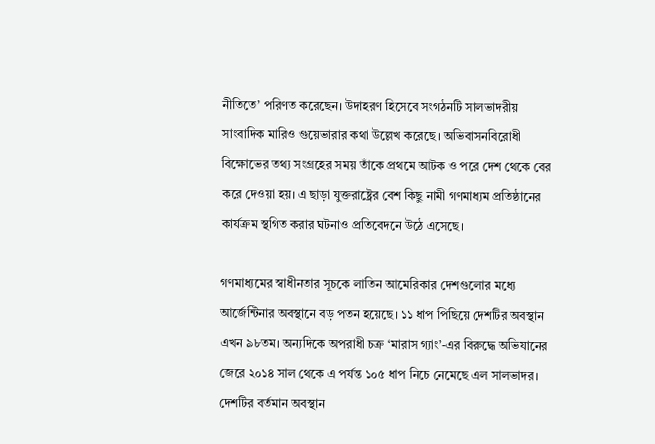নীতিতে’ পরিণত করেছেন। উদাহরণ হিসেবে সংগঠনটি সালভাদরীয় সাংবাদিক মারিও গুয়েভারার কথা উল্লেখ করেছে। অভিবাসনবিরোধী বিক্ষোভের তথ্য সংগ্রহের সময় তাঁকে প্রথমে আটক ও পরে দেশ থেকে বের করে দেওয়া হয়। এ ছাড়া যুক্তরাষ্ট্রের বেশ কিছু নামী গণমাধ্যম প্রতিষ্ঠানের কার্যক্রম স্থগিত করার ঘটনাও প্রতিবেদনে উঠে এসেছে।

গণমাধ্যমের স্বাধীনতার সূচকে লাতিন আমেরিকার দেশগুলোর মধ্যে আর্জেন্টিনার অবস্থানে বড় পতন হয়েছে। ১১ ধাপ পিছিয়ে দেশটির অবস্থান এখন ৯৮তম। অন্যদিকে অপরাধী চক্র ‘মারাস গ্যাং’-এর বিরুদ্ধে অভিযানের জেরে ২০১৪ সাল থেকে এ পর্যন্ত ১০৫ ধাপ নিচে নেমেছে এল সালভাদর। দেশটির বর্তমান অবস্থান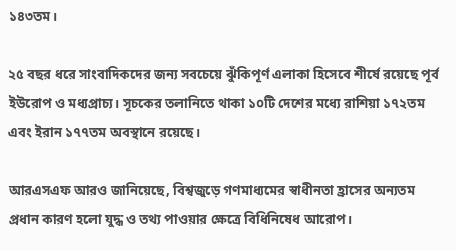১৪৩তম।

২৫ বছর ধরে সাংবাদিকদের জন্য সবচেয়ে ঝুঁকিপূর্ণ এলাকা হিসেবে শীর্ষে রয়েছে পূর্ব ইউরোপ ও মধ্যপ্রাচ্য। সূচকের তলানিতে থাকা ১০টি দেশের মধ্যে রাশিয়া ১৭২তম এবং ইরান ১৭৭তম অবস্থানে রয়েছে।

আরএসএফ আরও জানিয়েছে, বিশ্বজুড়ে গণমাধ্যমের স্বাধীনতা হ্রাসের অন্যতম প্রধান কারণ হলো যুদ্ধ ও তথ্য পাওয়ার ক্ষেত্রে বিধিনিষেধ আরোপ।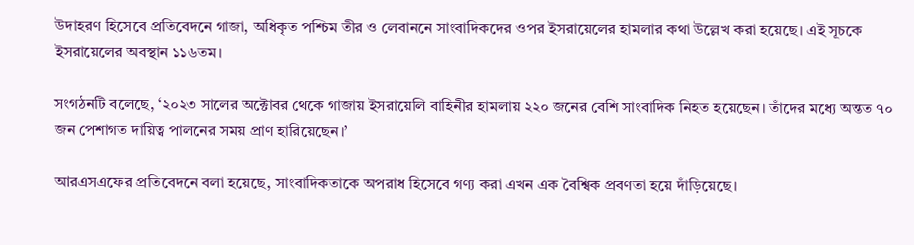উদাহরণ হিসেবে প্রতিবেদনে গাজা, অধিকৃত পশ্চিম তীর ও লেবাননে সাংবাদিকদের ওপর ইসরায়েলের হামলার কথা উল্লেখ করা হয়েছে। এই সূচকে ইসরায়েলের অবস্থান ১১৬তম।

সংগঠনটি বলেছে, ‘২০২৩ সালের অক্টোবর থেকে গাজায় ইসরায়েলি বাহিনীর হামলায় ২২০ জনের বেশি সাংবাদিক নিহত হয়েছেন। তাঁদের মধ্যে অন্তত ৭০ জন পেশাগত দায়িত্ব পালনের সময় প্রাণ হারিয়েছেন।’

আরএসএফের প্রতিবেদনে বলা হয়েছে, সাংবাদিকতাকে অপরাধ হিসেবে গণ্য করা এখন এক বৈশ্বিক প্রবণতা হয়ে দাঁড়িয়েছে।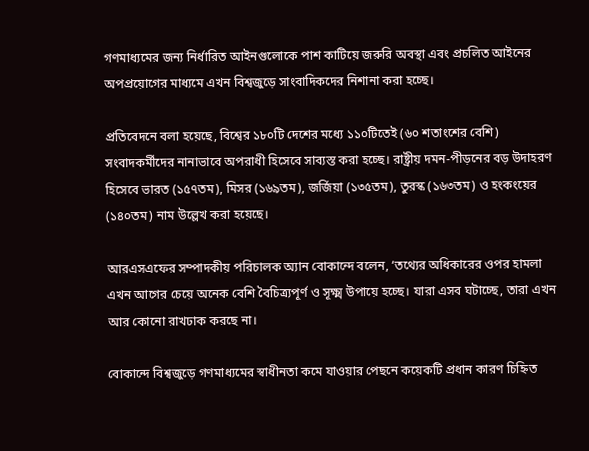গণমাধ্যমের জন্য নির্ধারিত আইনগুলোকে পাশ কাটিয়ে জরুরি অবস্থা এবং প্রচলিত আইনের অপপ্রয়োগের মাধ্যমে এখন বিশ্বজুড়ে সাংবাদিকদের নিশানা করা হচ্ছে।

প্রতিবেদনে বলা হয়েছে, বিশ্বের ১৮০টি দেশের মধ্যে ১১০টিতেই (৬০ শতাংশের বেশি) সংবাদকর্মীদের নানাভাবে অপরাধী হিসেবে সাব্যস্ত করা হচ্ছে। রাষ্ট্রীয় দমন-পীড়নের বড় উদাহরণ হিসেবে ভারত (১৫৭তম), মিসর (১৬৯তম), জর্জিয়া (১৩৫তম), তুরস্ক (১৬৩তম) ও হংকংয়ের (১৪০তম) নাম উল্লেখ করা হয়েছে।

আরএসএফের সম্পাদকীয় পরিচালক অ্যান বোকান্দে বলেন, ‘তথ্যের অধিকারের ওপর হামলা এখন আগের চেয়ে অনেক বেশি বৈচিত্র্যপূর্ণ ও সূক্ষ্ম উপায়ে হচ্ছে। যারা এসব ঘটাচ্ছে, তারা এখন আর কোনো রাখঢাক করছে না।

বোকান্দে বিশ্বজুড়ে গণমাধ্যমের স্বাধীনতা কমে যাওয়ার পেছনে কয়েকটি প্রধান কারণ চিহ্নিত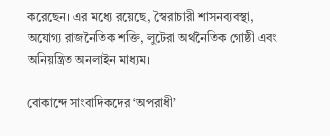করেছেন। এর মধ্যে রয়েছে, স্বৈরাচারী শাসনব্যবস্থা, অযোগ্য রাজনৈতিক শক্তি, লুটেরা অর্থনৈতিক গোষ্ঠী এবং অনিয়ন্ত্রিত অনলাইন মাধ্যম।

বোকান্দে সাংবাদিকদের ‘অপরাধী’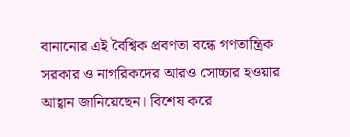বানানোর এই বৈশ্বিক প্রবণতা বন্ধে গণতান্ত্রিক সরকার ও নাগরিকদের আরও সোচ্চার হওয়ার আহ্বান জানিয়েছেন। বিশেষ করে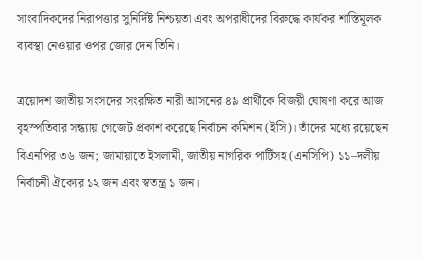সাংবাদিকদের নিরাপত্তার সুনির্দিষ্ট নিশ্চয়তা এবং অপরাধীদের বিরুদ্ধে কার্যকর শাস্তিমূলক ব্যবস্থা নেওয়ার ওপর জোর দেন তিনি।

ত্রয়োদশ জাতীয় সংসদের সংরক্ষিত নারী আসনের ৪৯ প্রার্থীকে বিজয়ী ঘোষণা করে আজ বৃহস্পতিবার সন্ধ্যায় গেজেট প্রকাশ করেছে নির্বাচন কমিশন (ইসি)। তাঁদের মধ্যে রয়েছেন বিএনপির ৩৬ জন; জামায়াতে ইসলামী, জাতীয় নাগরিক পার্টিসহ (এনসিপি) ১১–দলীয় নির্বাচনী ঐক্যের ১২ জন এবং স্বতন্ত্র ১ জন।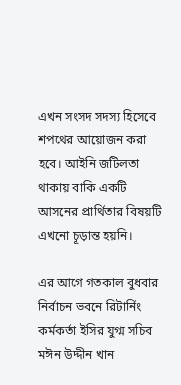এখন সংসদ সদস্য হিসেবে শপথের আয়োজন করা হবে। আইনি জটিলতা থাকায় বাকি একটি আসনের প্রার্থিতার বিষয়টি এখনো চূড়ান্ত হয়নি।

এর আগে গতকাল বুধবার নির্বাচন ভবনে রিটার্নিং কর্মকর্তা ইসির যুগ্ম সচিব মঈন উদ্দীন খান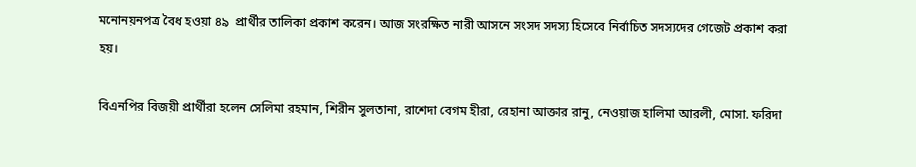মনোনয়নপত্র বৈধ হওয়া ৪৯  প্রার্থীর তালিকা প্রকাশ করেন। আজ সংরক্ষিত নারী আসনে সংসদ সদস্য হিসেবে নির্বাচিত সদস্যদের গেজেট প্রকাশ করা হয়।

বিএনপির বিজয়ী প্রার্থীরা হলেন সেলিমা রহমান, শিরীন সুলতানা, রাশেদা বেগম হীরা, রেহানা আক্তার রানু, নেওয়াজ হালিমা আরলী, মোসা. ফরিদা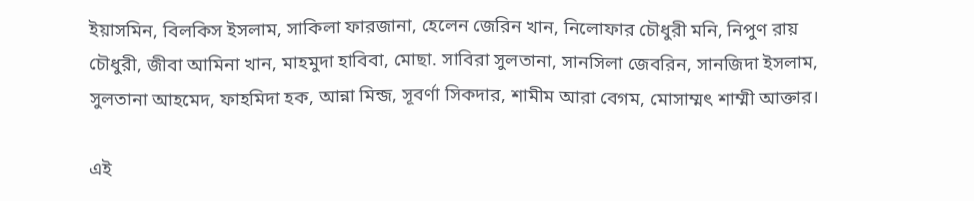ইয়াসমিন, বিলকিস ইসলাম, সাকিলা ফারজানা, হেলেন জেরিন খান, নিলোফার চৌধুরী মনি, নিপুণ রায় চৌধুরী, জীবা আমিনা খান, মাহমুদা হাবিবা, মোছা. সাবিরা সুলতানা, সানসিলা জেবরিন, সানজিদা ইসলাম, সুলতানা আহমেদ, ফাহমিদা হক, আন্না মিন্জ, সূবর্ণা সিকদার, শামীম আরা বেগম, মোসাম্মৎ শাম্মী আক্তার।

এই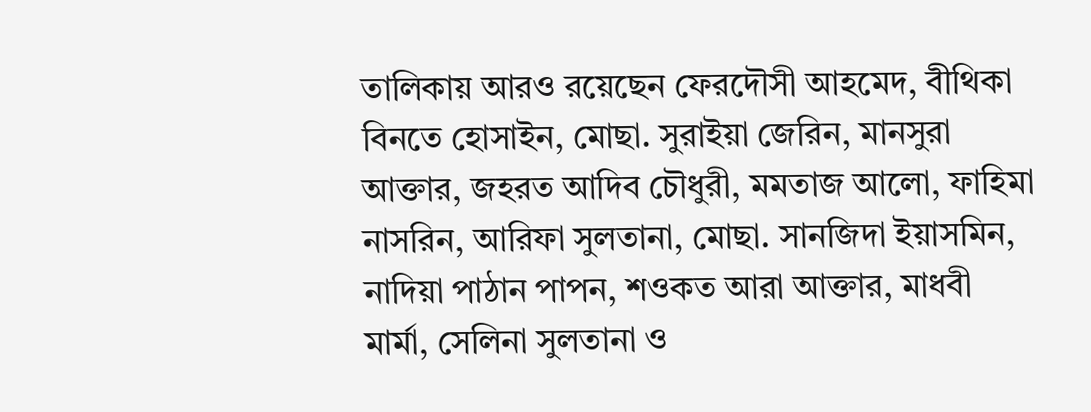তালিকায় আরও রয়েছেন ফেরদৌসী আহমেদ, বীথিকা বিনতে হোসাইন, মোছা. সুরাইয়া জেরিন, মানসুরা আক্তার, জহরত আদিব চৌধুরী, মমতাজ আলো, ফাহিমা নাসরিন, আরিফা সুলতানা, মোছা. সানজিদা ইয়াসমিন, নাদিয়া পাঠান পাপন, শওকত আরা আক্তার, মাধবী মার্মা, সেলিনা সুলতানা ও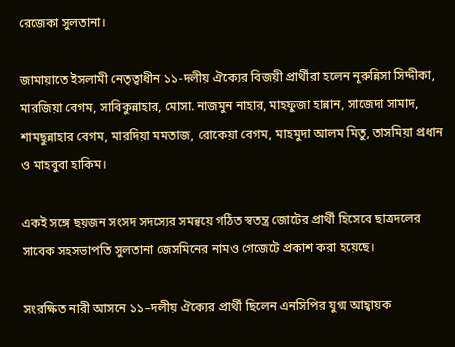রেজেকা সুলতানা।

জামায়াতে ইসলামী নেতৃত্বাধীন ১১-দলীয় ঐক্যের বিজয়ী প্রার্থীরা হলেন নূরুন্নিসা সিদ্দীকা, মারজিয়া বেগম, সাবিকুন্নাহার, মোসা. নাজমুন নাহার, মাহফুজা হান্নান, সাজেদা সামাদ, শামছুন্নাহার বেগম, মারদিয়া মমতাজ, রোকেয়া বেগম, মাহমুদা আলম মিতু, তাসমিয়া প্রধান ও মাহবুবা হাকিম।

একই সঙ্গে ছয়জন সংসদ সদস্যের সমন্বয়ে গঠিত স্বতন্ত্র জোটের প্রার্থী হিসেবে ছাত্রদলের সাবেক সহসভাপতি সুলতানা জেসমিনের নামও গেজেটে প্রকাশ করা হয়েছে।

সংরক্ষিত নারী আসনে ১১–দলীয় ঐক্যের প্রার্থী ছিলেন এনসিপির যুগ্ম আহ্বায়ক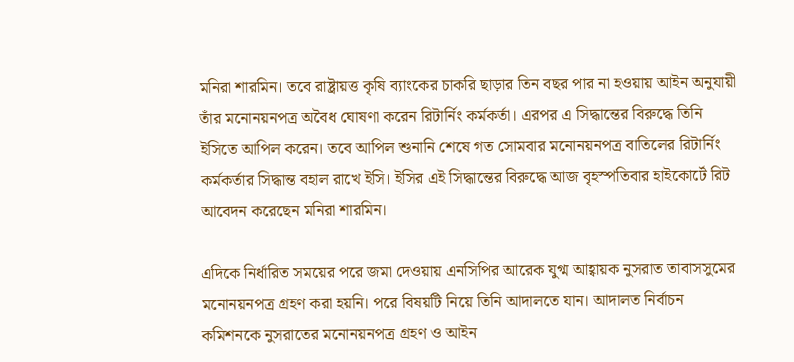মনিরা শারমিন। তবে রাষ্ট্রায়ত্ত কৃষি ব্যাংকের চাকরি ছাড়ার তিন বছর পার না হওয়ায় আইন অনুযায়ী তাঁর মনোনয়নপত্র অবৈধ ঘোষণা করেন রিটার্নিং কর্মকর্তা। এরপর এ সিদ্ধান্তের বিরুদ্ধে তিনি ইসিতে আপিল করেন। তবে আপিল শুনানি শেষে গত সোমবার মনোনয়নপত্র বাতিলের রিটার্নিং কর্মকর্তার সিদ্ধান্ত বহাল রাখে ইসি। ইসির এই সিদ্ধান্তের বিরুদ্ধে আজ বৃহস্পতিবার হাইকোর্টে রিট আবেদন করেছেন মনিরা শারমিন।

এদিকে নির্ধারিত সময়ের পরে জমা দেওয়ায় এনসিপির আরেক যুগ্ম আহ্বায়ক নুসরাত তাবাসসুমের মনোনয়নপত্র গ্রহণ করা হয়নি। পরে বিষয়টি নিয়ে তিনি আদালতে যান। আদালত নির্বাচন কমিশনকে নুসরাতের মনোনয়নপত্র গ্রহণ ও আইন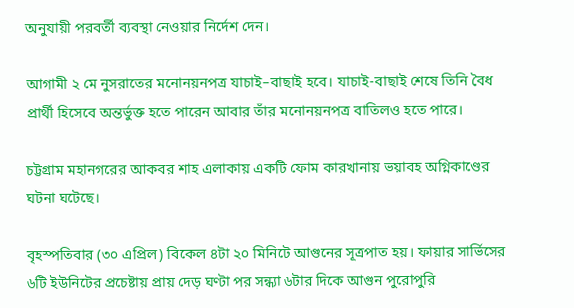অনুযায়ী পরবর্তী ব্যবস্থা নেওয়ার নির্দেশ দেন।

আগামী ২ মে নুসরাতের মনোনয়নপত্র যাচাই–বাছাই হবে। যাচাই-বাছাই শেষে তিনি বৈধ প্রার্থী হিসেবে অন্তর্ভুক্ত হতে পারেন আবার তাঁর মনোনয়নপত্র বাতিলও হতে পারে।

চট্টগ্রাম মহানগরের আকবর শাহ এলাকায় একটি ফোম কারখানায় ভয়াবহ অগ্নিকাণ্ডের ঘটনা ঘটেছে।

বৃহস্পতিবার (৩০ এপ্রিল) বিকেল ৪টা ২০ মিনিটে আগুনের সূত্রপাত হয়। ফায়ার সার্ভিসের ৬টি ইউনিটের প্রচেষ্টায় প্রায় দেড় ঘণ্টা পর সন্ধ্যা ৬টার দিকে আগুন পুরোপুরি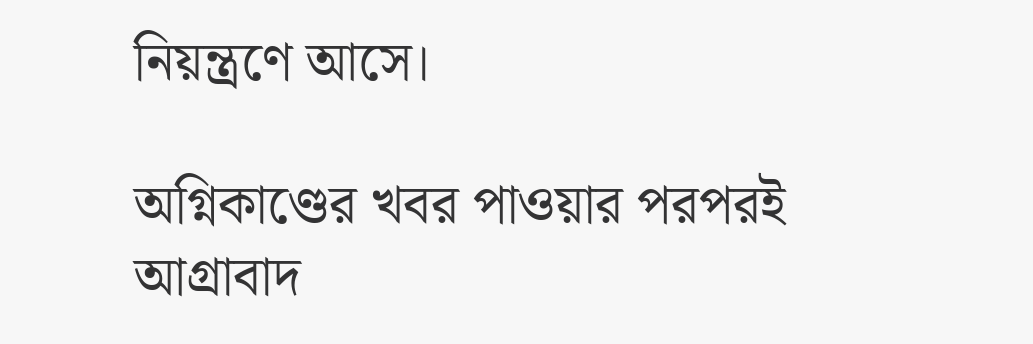নিয়ন্ত্রণে আসে।

অগ্নিকাণ্ডের খবর পাওয়ার পরপরই আগ্রাবাদ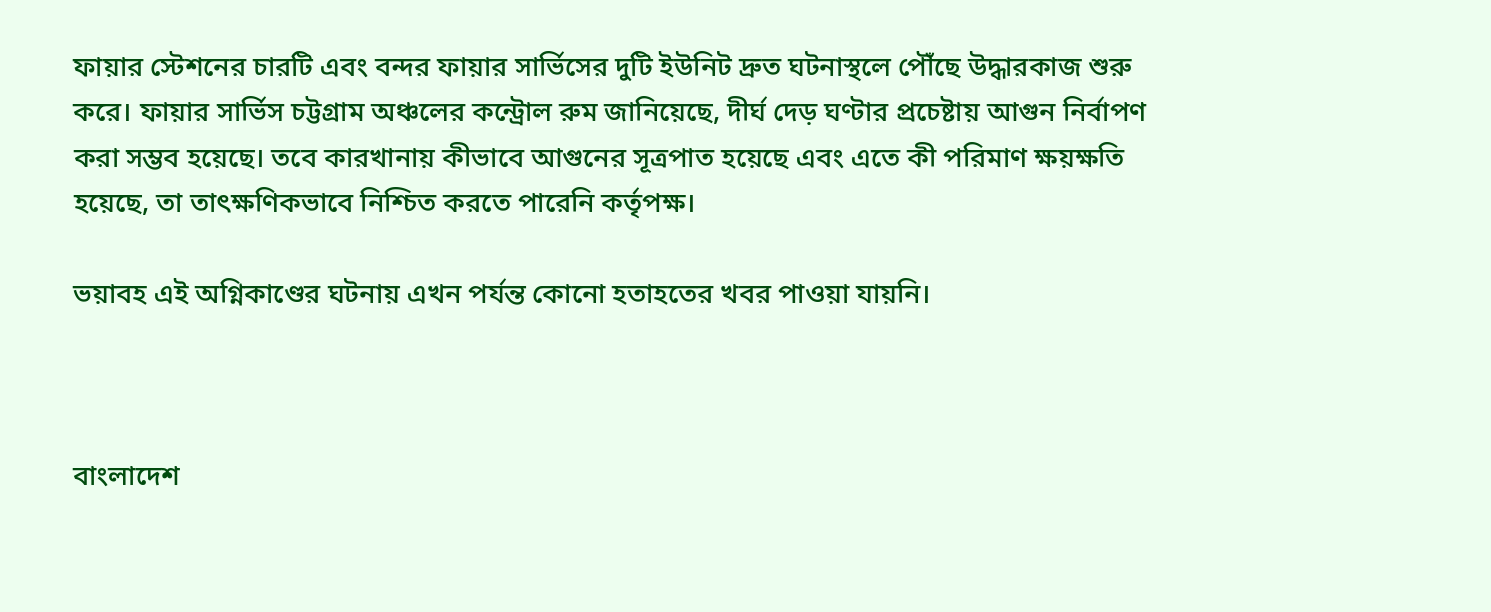ফায়ার স্টেশনের চারটি এবং বন্দর ফায়ার সার্ভিসের দুটি ইউনিট দ্রুত ঘটনাস্থলে পৌঁছে উদ্ধারকাজ শুরু করে। ফায়ার সার্ভিস চট্টগ্রাম অঞ্চলের কন্ট্রোল রুম জানিয়েছে, দীর্ঘ দেড় ঘণ্টার প্রচেষ্টায় আগুন নির্বাপণ করা সম্ভব হয়েছে। তবে কারখানায় কীভাবে আগুনের সূত্রপাত হয়েছে এবং এতে কী পরিমাণ ক্ষয়ক্ষতি হয়েছে, তা তাৎক্ষণিকভাবে নিশ্চিত করতে পারেনি কর্তৃপক্ষ।

ভয়াবহ এই অগ্নিকাণ্ডের ঘটনায় এখন পর্যন্ত কোনো হতাহতের খবর পাওয়া যায়নি।



বাংলাদেশ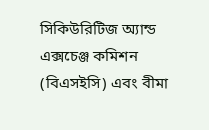সিকিউরিটিজ অ্যান্ড এক্সচেঞ্জ কমিশন (বিএসইসি) এবং বীমা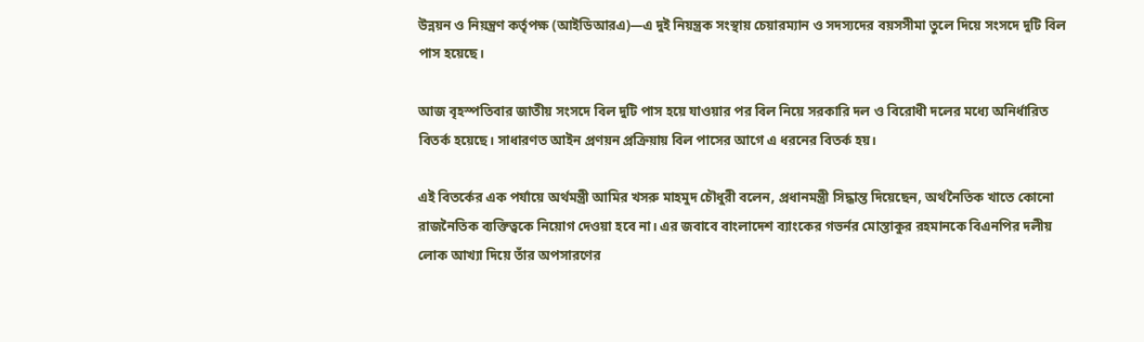উন্নয়ন ও নিয়ন্ত্রণ কর্তৃপক্ষ (আইডিআরএ)—এ দুই নিয়ন্ত্রক সংস্থায় চেয়ারম্যান ও সদস্যদের বয়সসীমা তুলে দিয়ে সংসদে দুটি বিল পাস হয়েছে।

আজ বৃহস্পতিবার জাতীয় সংসদে বিল দুটি পাস হয়ে যাওয়ার পর বিল নিয়ে সরকারি দল ও বিরোধী দলের মধ্যে অনির্ধারিত বিতর্ক হয়েছে। সাধারণত আইন প্রণয়ন প্রক্রিয়ায় বিল পাসের আগে এ ধরনের বিতর্ক হয়।

এই বিতর্কের এক পর্যায়ে অর্থমন্ত্রী আমির খসরু মাহমুদ চৌধুরী বলেন, প্রধানমন্ত্রী সিদ্ধান্ত দিয়েছেন, অর্থনৈতিক খাতে কোনো রাজনৈতিক ব্যক্তিত্বকে নিয়োগ দেওয়া হবে না। এর জবাবে বাংলাদেশ ব্যাংকের গভর্নর মোস্তাকুর রহমানকে বিএনপির দলীয় লোক আখ্যা দিয়ে তাঁর অপসারণের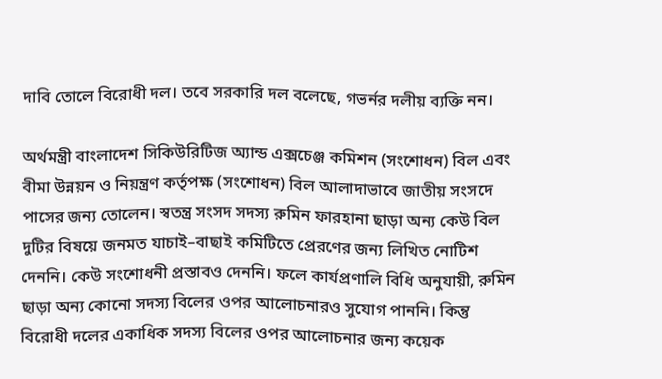দাবি তোলে বিরোধী দল। তবে সরকারি দল বলেছে, গভর্নর দলীয় ব্যক্তি নন।

অর্থমন্ত্রী বাংলাদেশ সিকিউরিটিজ অ্যান্ড এক্সচেঞ্জ কমিশন (সংশোধন) বিল এবং বীমা উন্নয়ন ও নিয়ন্ত্রণ কর্তৃপক্ষ (সংশোধন) বিল আলাদাভাবে জাতীয় সংসদে পাসের জন্য তোলেন। স্বতন্ত্র সংসদ সদস্য রুমিন ফারহানা ছাড়া অন্য কেউ বিল দুটির বিষয়ে জনমত যাচাই–বাছাই কমিটিতে প্রেরণের জন্য লিখিত নোটিশ দেননি। কেউ সংশোধনী প্রস্তাবও দেননি। ফলে কার্যপ্রণালি বিধি অনুযায়ী, রুমিন ছাড়া অন্য কোনো সদস্য বিলের ওপর আলোচনারও সুযোগ পাননি। কিন্তু বিরোধী দলের একাধিক সদস্য বিলের ওপর আলোচনার জন্য কয়েক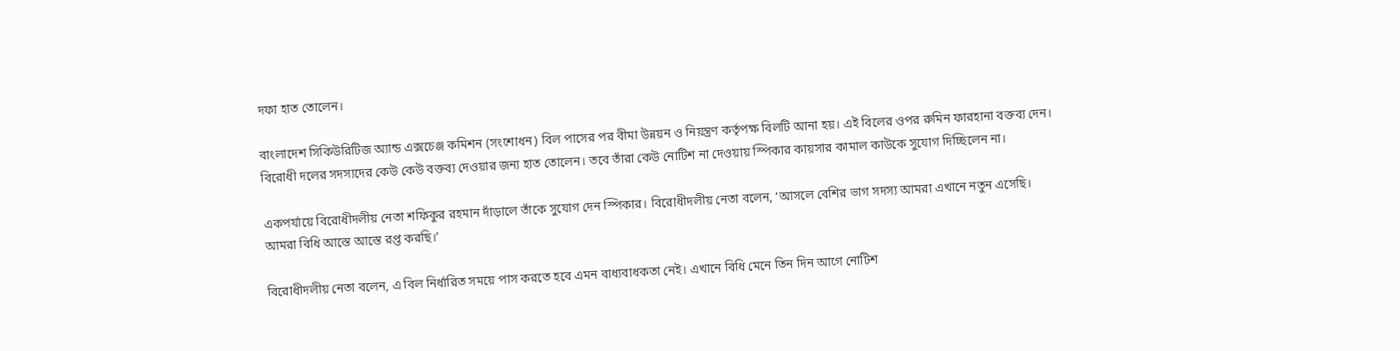দফা হাত তোলেন।

বাংলাদেশ সিকিউরিটিজ অ্যান্ড এক্সচেঞ্জ কমিশন (সংশোধন) বিল পাসের পর বীমা উন্নয়ন ও নিয়ন্ত্রণ কর্তৃপক্ষ বিলটি আনা হয়। এই বিলের ওপর রুমিন ফারহানা বক্তব্য দেন। বিরোধী দলের সদস্যদের কেউ কেউ বক্তব্য দেওয়ার জন্য হাত তোলেন। তবে তাঁরা কেউ নোটিশ না দেওয়ায় স্পিকার কায়সার কামাল কাউকে সুযোগ দিচ্ছিলেন না।

একপর্যায়ে বিরোধীদলীয় নেতা শফিকুর রহমান দাঁড়ালে তাঁকে সুযোগ দেন স্পিকার। বিরোধীদলীয় নেতা বলেন, ‘আসলে বেশির ভাগ সদস্য আমরা এখানে নতুন এসেছি। আমরা বিধি আস্তে আস্তে রপ্ত করছি।’

বিরোধীদলীয় নেতা বলেন, এ বিল নির্ধারিত সময়ে পাস করতে হবে এমন বাধ্যবাধকতা নেই। এখানে বিধি মেনে তিন দিন আগে নোটিশ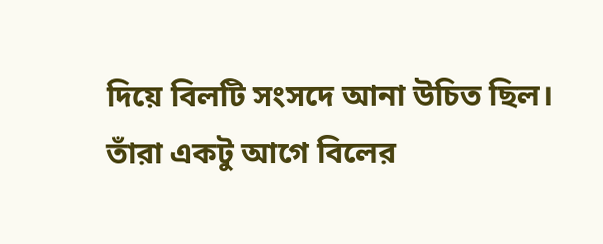দিয়ে বিলটি সংসদে আনা উচিত ছিল। তাঁরা একটু আগে বিলের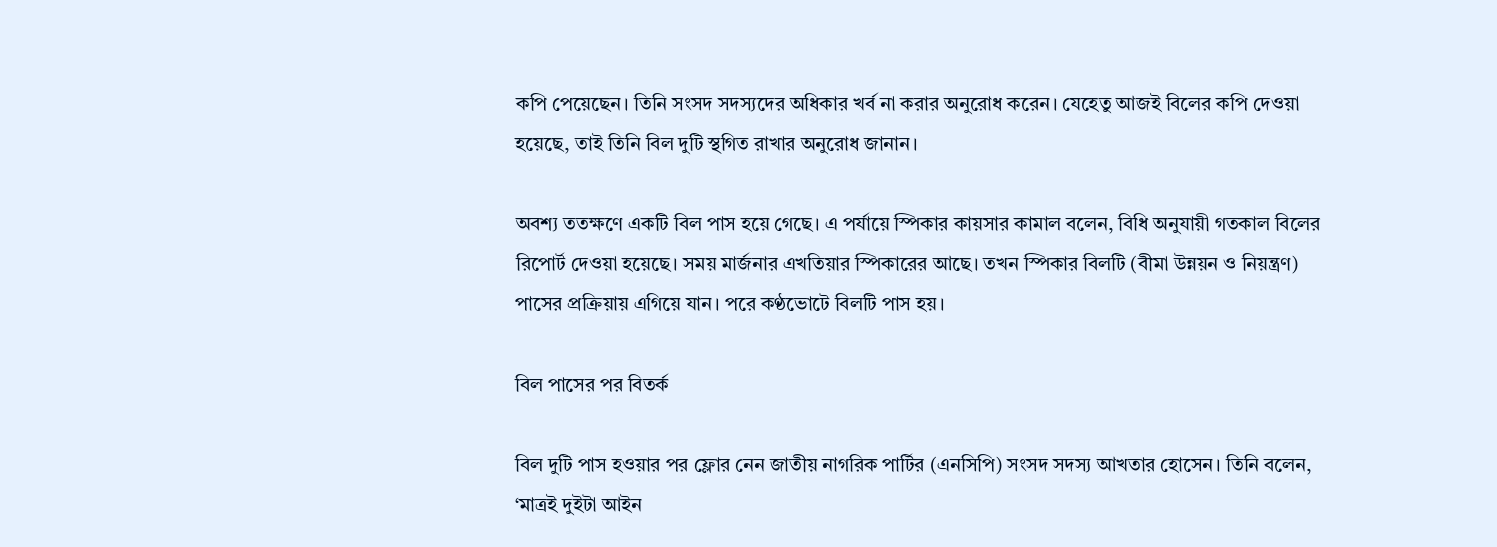কপি পেয়েছেন। তিনি সংসদ সদস্যদের অধিকার খর্ব না করার অনুরোধ করেন। যেহেতু আজই বিলের কপি দেওয়া হয়েছে, তাই তিনি বিল দুটি স্থগিত রাখার অনুরোধ জানান।

অবশ্য ততক্ষণে একটি বিল পাস হয়ে গেছে। এ পর্যায়ে স্পিকার কায়সার কামাল বলেন, বিধি অনুযায়ী গতকাল বিলের রিপোর্ট দেওয়া হয়েছে। সময় মার্জনার এখতিয়ার স্পিকারের আছে। তখন স্পিকার বিলটি (বীমা উন্নয়ন ও নিয়ন্ত্রণ) পাসের প্রক্রিয়ায় এগিয়ে যান। পরে কণ্ঠভোটে বিলটি পাস হয়।

বিল পাসের পর বিতর্ক

বিল দুটি পাস হওয়ার পর ফ্লোর নেন জাতীয় নাগরিক পার্টির (এনসিপি) সংসদ সদস্য আখতার হোসেন। তিনি বলেন, ‘মাত্রই দুইটা আইন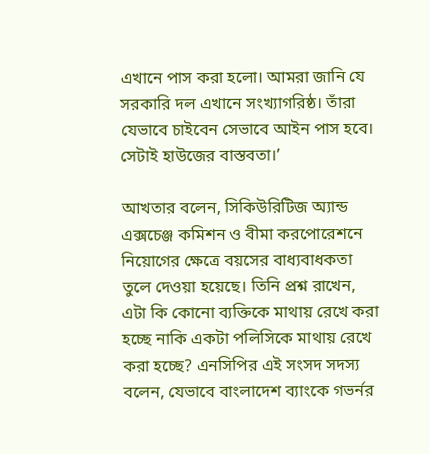এখানে পাস করা হলো। আমরা জানি যে সরকারি দল এখানে সংখ্যাগরিষ্ঠ। তাঁরা যেভাবে চাইবেন সেভাবে আইন পাস হবে। সেটাই হাউজের বাস্তবতা।’

আখতার বলেন, সিকিউরিটিজ অ্যান্ড এক্সচেঞ্জ কমিশন ও বীমা করপোরেশনে নিয়োগের ক্ষেত্রে বয়সের বাধ্যবাধকতা তুলে দেওয়া হয়েছে। তিনি প্রশ্ন রাখেন, এটা কি কোনো ব্যক্তিকে মাথায় রেখে করা হচ্ছে নাকি একটা পলিসিকে মাথায় রেখে করা হচ্ছে? এনসিপির এই সংসদ সদস্য বলেন, যেভাবে বাংলাদেশ ব্যাংকে গভর্নর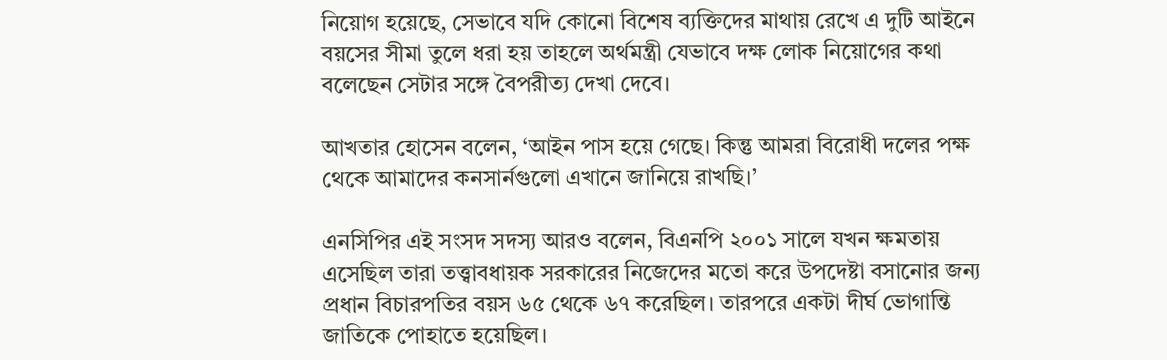নিয়োগ হয়েছে, সেভাবে যদি কোনো বিশেষ ব্যক্তিদের মাথায় রেখে এ দুটি আইনে বয়সের সীমা তুলে ধরা হয় তাহলে অর্থমন্ত্রী যেভাবে দক্ষ লোক নিয়োগের কথা বলেছেন সেটার সঙ্গে বৈপরীত্য দেখা দেবে।

আখতার হোসেন বলেন, ‘আইন পাস হয়ে গেছে। কিন্তু আমরা বিরোধী দলের পক্ষ থেকে আমাদের কনসার্নগুলো এখানে জানিয়ে রাখছি।’

এনসিপির এই সংসদ সদস্য আরও বলেন, বিএনপি ২০০১ সালে যখন ক্ষমতায় এসেছিল তারা তত্ত্বাবধায়ক সরকারের নিজেদের মতো করে উপদেষ্টা বসানোর জন্য প্রধান বিচারপতির বয়স ৬৫ থেকে ৬৭ করেছিল। তারপরে একটা দীর্ঘ ভোগান্তি জাতিকে পোহাতে হয়েছিল।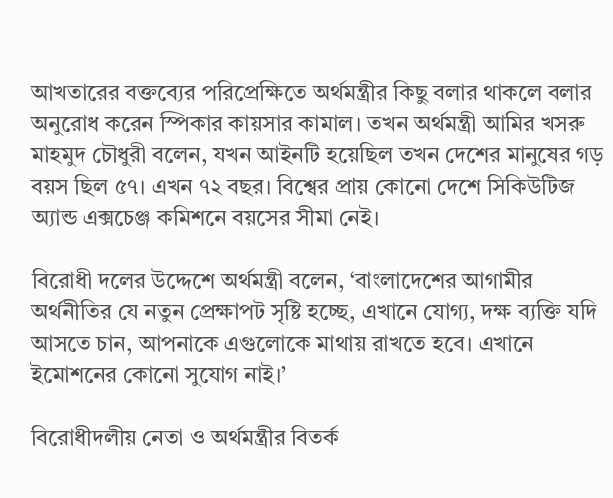আখতারের বক্তব্যের পরিপ্রেক্ষিতে অর্থমন্ত্রীর কিছু বলার থাকলে বলার অনুরোধ করেন স্পিকার কায়সার কামাল। তখন অর্থমন্ত্রী আমির খসরু মাহমুদ চৌধুরী বলেন, যখন আইনটি হয়েছিল তখন দেশের মানুষের গড় বয়স ছিল ৫৭। এখন ৭২ বছর। বিশ্বের প্রায় কোনো দেশে সিকিউটিজ অ্যান্ড এক্সচেঞ্জ কমিশনে বয়সের সীমা নেই।

বিরোধী দলের উদ্দেশে অর্থমন্ত্রী বলেন, ‘বাংলাদেশের আগামীর অর্থনীতির যে নতুন প্রেক্ষাপট সৃষ্টি হচ্ছে, এখানে যোগ্য, দক্ষ ব্যক্তি যদি আসতে চান, আপনাকে এগুলোকে মাথায় রাখতে হবে। এখানে ইমোশনের কোনো সুযোগ নাই।’

বিরোধীদলীয় নেতা ও অর্থমন্ত্রীর বিতর্ক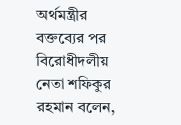অর্থমন্ত্রীর বক্তব্যের পর বিরোধীদলীয় নেতা শফিকুর রহমান বলেন,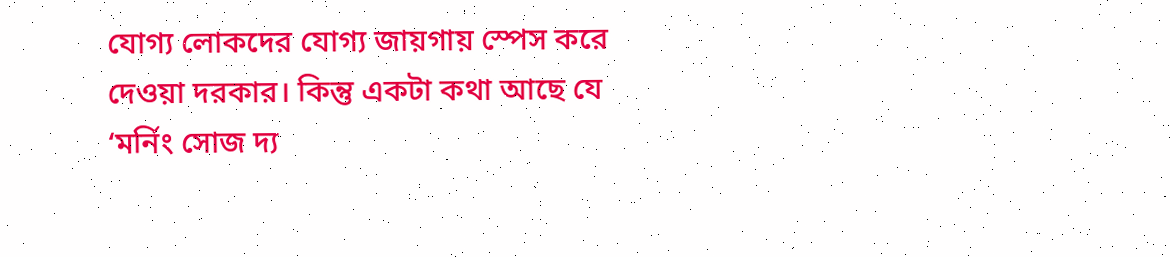যোগ্য লোকদের যোগ্য জায়গায় স্পেস করে দেওয়া দরকার। কিন্তু একটা কথা আছে যে ‘মর্নিং সোজ দ্য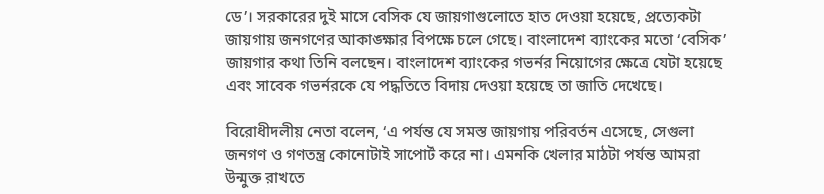ডে’। সরকারের দুই মাসে বেসিক যে জায়গাগুলোতে হাত দেওয়া হয়েছে, প্রত্যেকটা জায়গায় জনগণের আকাঙ্ক্ষার বিপক্ষে চলে গেছে। বাংলাদেশ ব্যাংকের মতো ‘বেসিক’ জায়গার কথা তিনি বলছেন। বাংলাদেশ ব্যাংকের গভর্নর নিয়োগের ক্ষেত্রে যেটা হয়েছে এবং সাবেক গভর্নরকে যে পদ্ধতিতে বিদায় দেওয়া হয়েছে তা জাতি দেখেছে।

বিরোধীদলীয় নেতা বলেন, ‘এ পর্যন্ত যে সমস্ত জায়গায় পরিবর্তন এসেছে, সেগুলা জনগণ ও গণতন্ত্র কোনোটাই সাপোর্ট করে না। এমনকি খেলার মাঠটা পর্যন্ত আমরা উন্মুক্ত রাখতে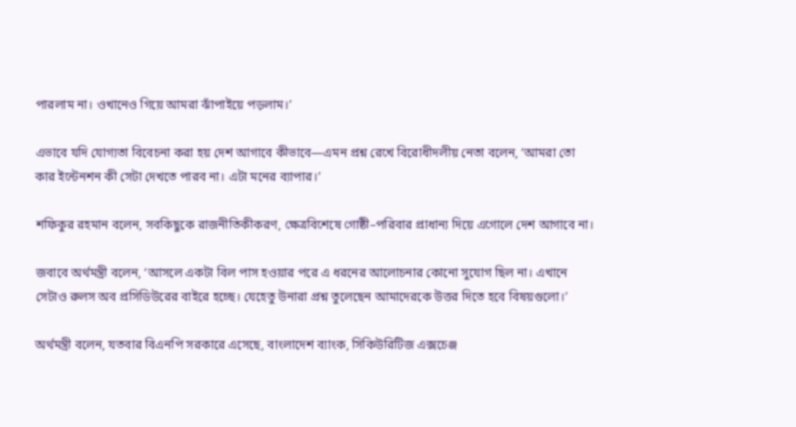পারলাম না। ওখানেও গিয়ে আমরা ঝাঁপাইয়ে পড়লাম।’

এভাবে যদি যোগ্যতা বিবেচনা করা হয় দেশ আগাবে কীভাবে—এমন প্রশ্ন রেখে বিরোধীদলীয় নেতা বলেন, ‘আমরা তো কার ইন্টেনশন কী সেটা দেখতে পারব না। এটা মনের ব্যাপার।’

শফিকুর রহমান বলেন, সবকিছুকে রাজনীতিকীকরণ, ক্ষেত্রবিশেষে গোষ্ঠী–পরিবার প্রাধান্য দিয়ে এগোলে দেশ আগাবে না।

জবাবে অর্থমন্ত্রী বলেন, ‘আসলে একটা বিল পাস হওয়ার পরে এ ধরনের আলোচনার কোনো সুযোগ ছিল না। এখানে সেটাও রুলস অব প্রসিডিউরের বাইরে হচ্ছে। যেহেতু উনারা প্রশ্ন তুলেছেন আমাদেরকে উত্তর দিতে হবে বিষয়গুলো।’

অর্থমন্ত্রী বলেন, যতবার বিএনপি সরকারে এসেছে, বাংলাদেশ ব্যাংক, সিকিউরিটিজ এক্সচেঞ্জ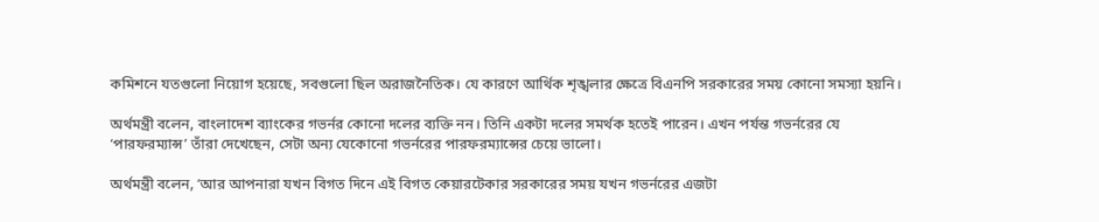কমিশনে যতগুলো নিয়োগ হয়েছে, সবগুলো ছিল অরাজনৈতিক। যে কারণে আর্থিক শৃঙ্খলার ক্ষেত্রে বিএনপি সরকারের সময় কোনো সমস্যা হয়নি।

অর্থমন্ত্রী বলেন, বাংলাদেশ ব্যাংকের গভর্নর কোনো দলের ব্যক্তি নন। তিনি একটা দলের সমর্থক হতেই পারেন। এখন পর্যন্ত গভর্নরের যে ‘পারফরম্যান্স’ তাঁরা দেখেছেন, সেটা অন্য যেকোনো গভর্নরের পারফরম্যান্সের চেয়ে ভালো।

অর্থমন্ত্রী বলেন, ‘আর আপনারা যখন বিগত দিনে এই বিগত কেয়ারটেকার সরকারের সময় যখন গভর্নরের এজটা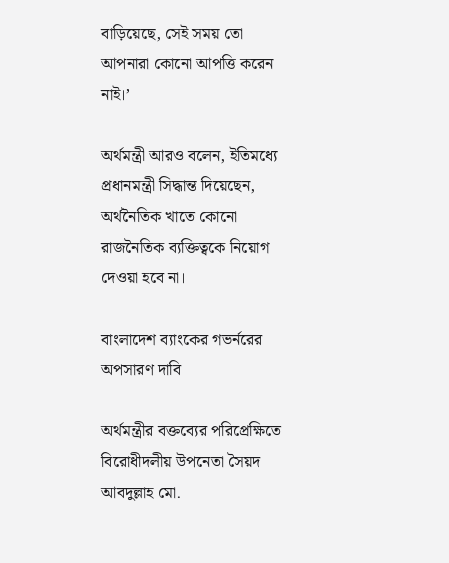বাড়িয়েছে, সেই সময় তো আপনারা কোনো আপত্তি করেন নাই।’

অর্থমন্ত্রী আরও বলেন, ইতিমধ্যে প্রধানমন্ত্রী সিদ্ধান্ত দিয়েছেন, অর্থনৈতিক খাতে কোনো রাজনৈতিক ব্যক্তিত্বকে নিয়োগ দেওয়া হবে না।

বাংলাদেশ ব্যাংকের গভর্নরের অপসারণ দাবি

অর্থমন্ত্রীর বক্তব্যের পরিপ্রেক্ষিতে বিরোধীদলীয় উপনেতা সৈয়দ আবদুল্লাহ মো.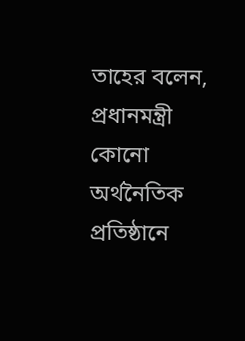তাহের বলেন, প্রধানমন্ত্রী কোনো অর্থনৈতিক প্রতিষ্ঠানে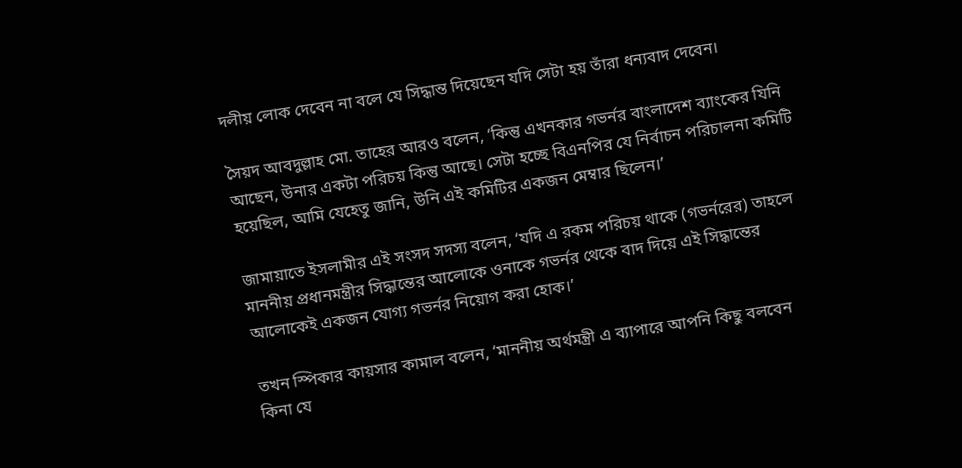দলীয় লোক দেবেন না বলে যে সিদ্ধান্ত দিয়েছেন যদি সেটা হয় তাঁরা ধন্যবাদ দেবেন।

সৈয়দ আবদুল্লাহ মো. তাহের আরও বলেন, ‘কিন্তু এখনকার গভর্নর বাংলাদেশ ব্যাংকের যিনি আছেন, উনার একটা পরিচয় কিন্তু আছে। সেটা হচ্ছে বিএনপির যে নির্বাচন পরিচালনা কমিটি হয়েছিল, আমি যেহেতু জানি, উনি এই কমিটির একজন মেম্বার ছিলেন।’

জামায়াতে ইসলামীর এই সংসদ সদস্য বলেন, ‘যদি এ রকম পরিচয় থাকে (গভর্নরের) তাহলে মাননীয় প্রধানমন্ত্রীর সিদ্ধান্তের আলোকে ওনাকে গভর্নর থেকে বাদ দিয়ে এই সিদ্ধান্তের আলোকেই একজন যোগ্য গভর্নর নিয়োগ করা হোক।’

তখন স্পিকার কায়সার কামাল বলেন, ‘মাননীয় অর্থমন্ত্রী এ ব্যাপারে আপনি কিছু বলবেন কিনা যে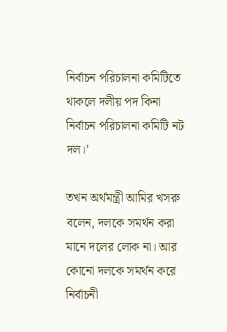নির্বাচন পরিচালনা কমিটিতে থাকলে দলীয় পদ কিনা নির্বাচন পরিচালনা কমিটি নট দল।’

তখন অর্থমন্ত্রী আমির খসরু বলেন, দলকে সমর্থন করা মানে দলের লোক না। আর কোনো দলকে সমর্থন করে নির্বাচনী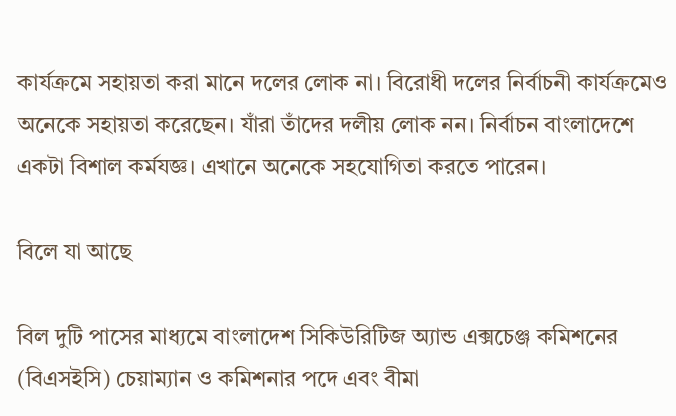কার্যক্রমে সহায়তা করা মানে দলের লোক না। বিরোধী দলের নির্বাচনী কার্যক্রমেও অনেকে সহায়তা করেছেন। যাঁরা তাঁদের দলীয় লোক নন। নির্বাচন বাংলাদেশে একটা বিশাল কর্মযজ্ঞ। এখানে অনেকে সহযোগিতা করতে পারেন।

বিলে যা আছে

বিল দুটি পাসের মাধ্যমে বাংলাদেশ সিকিউরিটিজ অ্যান্ড এক্সচেঞ্জ কমিশনের (বিএসইসি) চেয়াম্যান ও কমিশনার পদে এবং বীমা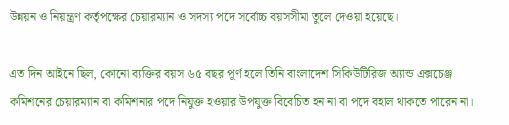উন্নয়ন ও নিয়ন্ত্রণ কর্তৃপক্ষের চেয়ারম্যান ও সদস্য পদে সর্বোচ্চ বয়সসীমা তুলে দেওয়া হয়েছে।

এত দিন আইনে ছিল, কোনো ব্যক্তির বয়স ৬৫ বছর পূর্ণ হলে তিনি বাংলাদেশ সিকিউটিরিজ অ্যান্ড এক্সচেঞ্জ কমিশনের চেয়ারম্যান বা কমিশনার পদে নিযুক্ত হওয়ার উপযুক্ত বিবেচিত হন না বা পদে বহাল থাকতে পারেন না।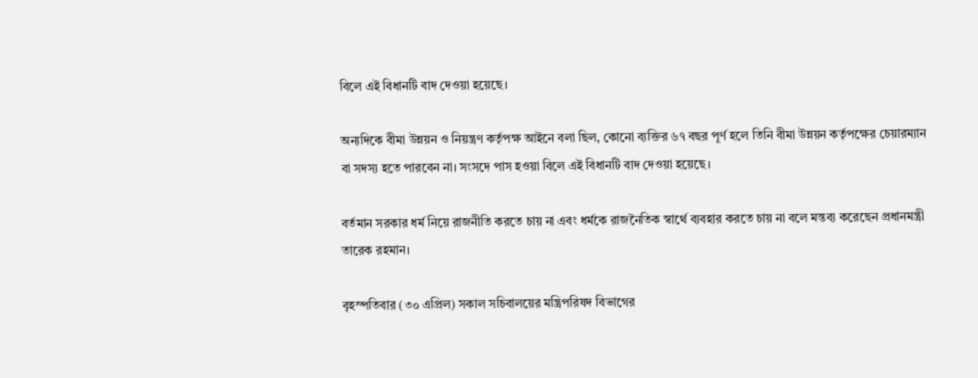বিলে এই বিধানটি বাদ দেওয়া হয়েছে।

অন্যদিকে বীমা উন্নয়ন ও নিয়ন্ত্রণ কর্তৃপক্ষ আইনে বলা ছিল, কোনো ব্যক্তির ৬৭ বছর পূর্ণ হলে তিনি বীমা উন্নয়ন কর্তৃপক্ষের চেয়ারম্যান বা সদস্য হতে পারবেন না। সংসদে পাস হওয়া বিলে এই বিধানটি বাদ দেওয়া হয়েছে।

বর্তমান সরকার ধর্ম নিয়ে রাজনীতি করতে চায় না এবং ধর্মকে রাজনৈতিক স্বার্থে ব্যবহার করতে চায় না বলে মন্তব্য করেছেন প্রধানমন্ত্রী তারেক রহমান।

বৃহস্পতিবার (৩০ এপ্রিল) সকাল সচিবালয়ের মন্ত্রিপরিষদ বিভাগের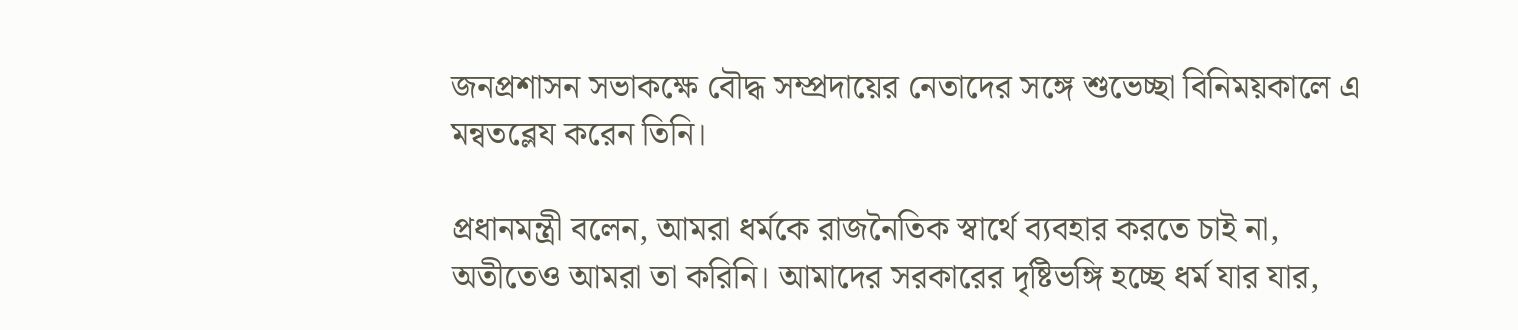জনপ্রশাসন সভাকক্ষে বৌদ্ধ সম্প্রদায়ের নেতাদের সঙ্গে শুভেচ্ছা বিনিময়কালে এ মন্বতব্লেয করেন তিনি।

প্রধানমন্ত্রী বলেন, আমরা ধর্মকে রাজনৈতিক স্বার্থে ব্যবহার করতে চাই না, অতীতেও আমরা তা করিনি। আমাদের সরকারের দৃষ্টিভঙ্গি হচ্ছে ধর্ম যার যার,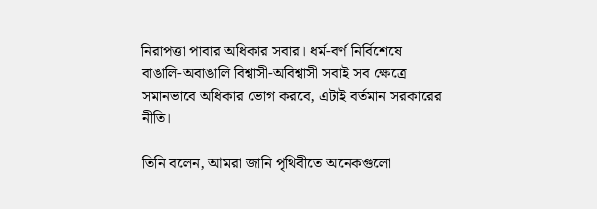নিরাপত্তা পাবার অধিকার সবার। ধর্ম-বর্ণ নির্বিশেষে বাঙালি-অবাঙালি বিশ্বাসী-অবিশ্বাসী সবাই সব ক্ষেত্রে সমানভাবে অধিকার ভোগ করবে, এটাই বর্তমান সরকারের নীতি।

তিনি বলেন, আমরা জানি পৃথিবীতে অনেকগুলো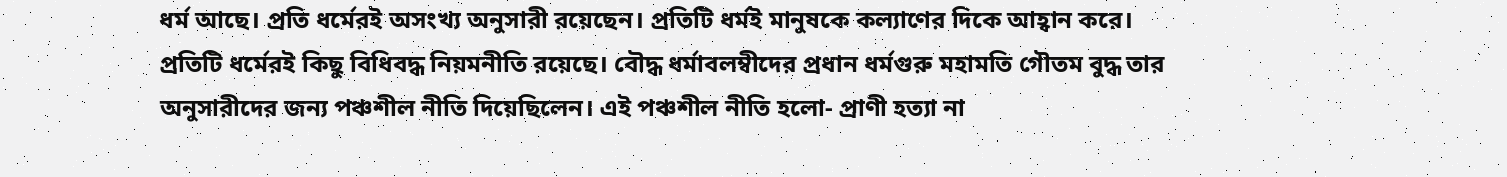ধর্ম আছে। প্রতি ধর্মেরই অসংখ্য অনুসারী রয়েছেন। প্রতিটি ধর্মই মানুষকে কল্যাণের দিকে আহ্বান করে। প্রতিটি ধর্মেরই কিছু বিধিবদ্ধ নিয়মনীতি রয়েছে। বৌদ্ধ ধর্মাবলম্বীদের প্রধান ধর্মগুরু মহামতি গৌতম বুদ্ধ তার অনুসারীদের জন্য পঞ্চশীল নীতি দিয়েছিলেন। এই পঞ্চশীল নীতি হলো- প্রাণী হত্যা না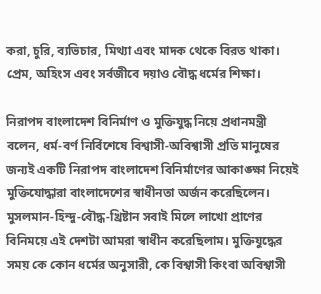করা, চুরি, ব্যভিচার, মিথ্যা এবং মাদক থেকে বিরত থাকা। প্রেম, অহিংস এবং সর্বজীবে দয়াও বৌদ্ধ ধর্মের শিক্ষা।

নিরাপদ বাংলাদেশ বিনির্মাণ ও মুক্তিযুদ্ধ নিয়ে প্রধানমন্ত্রী বলেন, ধর্ম-বর্ণ নির্বিশেষে বিশ্বাসী-অবিশ্বাসী প্রতি মানুষের জন্যই একটি নিরাপদ বাংলাদেশ বিনির্মাণের আকাঙ্ক্ষা নিয়েই মুক্তিযোদ্ধারা বাংলাদেশের স্বাধীনতা অর্জন করেছিলেন। মুসলমান-হিন্দু-বৌদ্ধ-খ্রিষ্টান সবাই মিলে লাখো প্রাণের বিনিময়ে এই দেশটা আমরা স্বাধীন করেছিলাম। মুক্তিযুদ্ধের সময় কে কোন ধর্মের অনুসারী, কে বিশ্বাসী কিংবা অবিশ্বাসী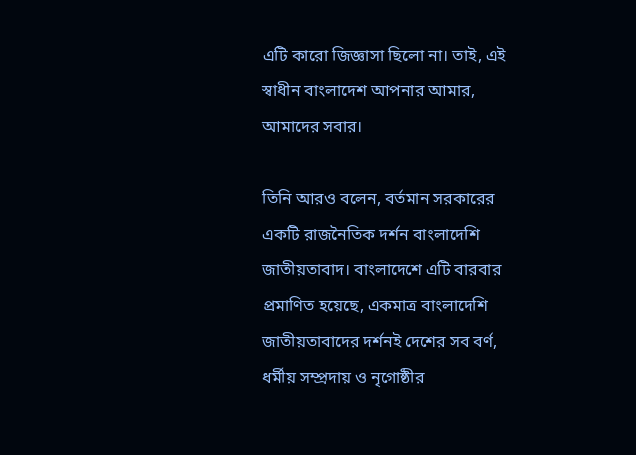এটি কারো জিজ্ঞাসা ছিলো না। তাই, এই স্বাধীন বাংলাদেশ আপনার আমার, আমাদের সবার।

তিনি আরও বলেন, বর্তমান সরকারের একটি রাজনৈতিক দর্শন বাংলাদেশি জাতীয়তাবাদ। বাংলাদেশে এটি বারবার প্রমাণিত হয়েছে, একমাত্র বাংলাদেশি জাতীয়তাবাদের দর্শনই দেশের সব বর্ণ, ধর্মীয় সম্প্রদায় ও নৃগোষ্ঠীর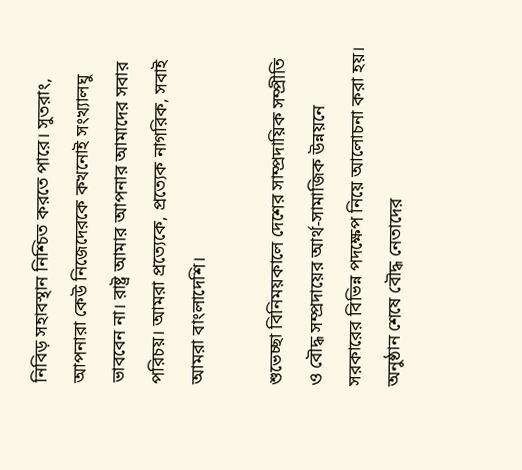নিবিড় সহাবস্থান নিশ্চিত করতে পারে। সুতরাং, আপনারা কেউ নিজেদেরকে কখনোই সংখ্যালঘু ভাববেন না। রাষ্ট্র আমার আপনার আমাদের সবার পরিচয়। আমরা প্রত্যেকে, প্রত্যেক নাগরিক, সবাই আমরা বাংলাদেশি।

শুভেচ্ছা বিনিময়কালে দেশের সাম্প্রদায়িক সম্প্রীতি ও বৌদ্ধ সম্প্রদায়ের আর্থ-সামাজিক উন্নয়নে সরকারের বিভিন্ন পদক্ষেপ নিয়ে আলোচনা করা হয়। অনুষ্ঠান শেষে বৌদ্ধ নেতাদের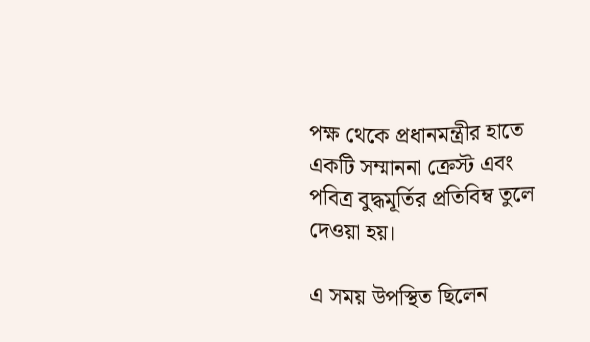পক্ষ থেকে প্রধানমন্ত্রীর হাতে একটি সম্মাননা ক্রেস্ট এবং পবিত্র বুদ্ধমূর্তির প্রতিবিম্ব তুলে দেওয়া হয়।

এ সময় উপস্থিত ছিলেন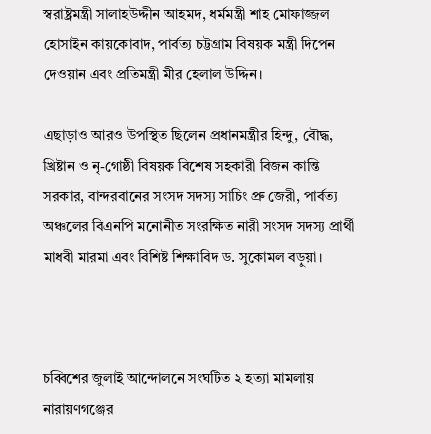স্বরাষ্ট্রমন্ত্রী সালাহউদ্দীন আহমদ, ধর্মমন্ত্রী শাহ মোফাজ্জল হোসাইন কায়কোবাদ, পার্বত্য চট্টগ্রাম বিষয়ক মন্ত্রী দিপেন দেওয়ান এবং প্রতিমন্ত্রী মীর হেলাল উদ্দিন।

এছাড়াও আরও উপস্থিত ছিলেন প্রধানমন্ত্রীর হিন্দু, বৌদ্ধ, খ্রিষ্টান ও নৃ-গোষ্ঠী বিষয়ক বিশেষ সহকারী বিজন কান্তি সরকার, বান্দরবানের সংসদ সদস্য সাচিং প্রু জেরী, পার্বত্য অঞ্চলের বিএনপি মনোনীত সংরক্ষিত নারী সংসদ সদস্য প্রার্থী মাধবী মারমা এবং বিশিষ্ট শিক্ষাবিদ ড. সুকোমল বড়ুয়া।



চব্বিশের জুলাই আন্দোলনে সংঘটিত ২ হত্যা মামলায় নারায়ণগঞ্জের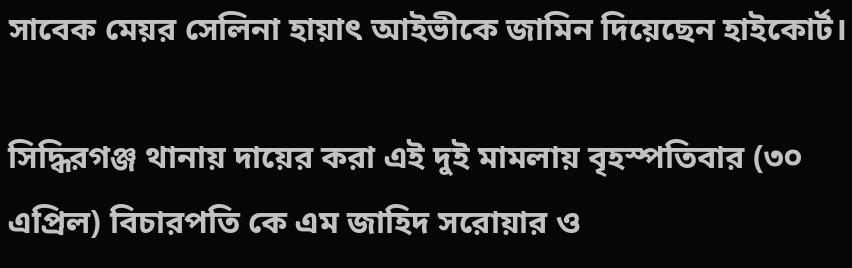সাবেক মেয়র সেলিনা হায়াৎ আইভীকে জামিন দিয়েছেন হাইকোর্ট।

সিদ্ধিরগঞ্জ থানায় দায়ের করা এই দুই মামলায় বৃহস্পতিবার (৩০ এপ্রিল) বিচারপতি কে এম জাহিদ সরোয়ার ও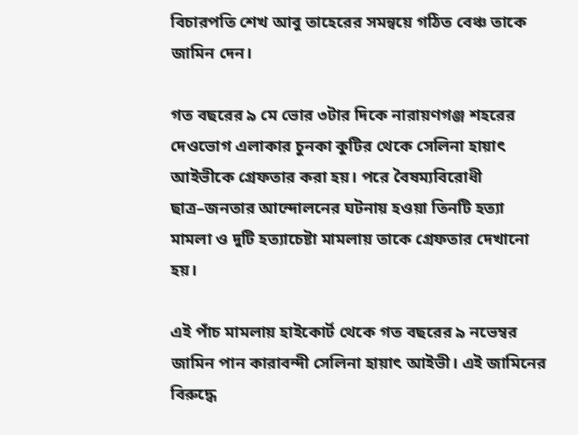বিচারপতি শেখ আবু তাহেরের সমন্বয়ে গঠিত বেঞ্চ তাকে জামিন দেন।

গত বছরের ৯ মে ভোর ৩টার দিকে নারায়ণগঞ্জ শহরের দেওভোগ এলাকার চুনকা কুটির থেকে সেলিনা হায়াৎ আইভীকে গ্রেফতার করা হয়। পরে বৈষম্যবিরোধী ছাত্র–জনতার আন্দোলনের ঘটনায় হওয়া তিনটি হত্যা মামলা ও দুটি হত্যাচেষ্টা মামলায় তাকে গ্রেফতার দেখানো হয়।

এই পাঁচ মামলায় হাইকোর্ট থেকে গত বছরের ৯ নভেম্বর জামিন পান কারাবন্দী সেলিনা হায়াৎ আইভী। এই জামিনের বিরুদ্ধে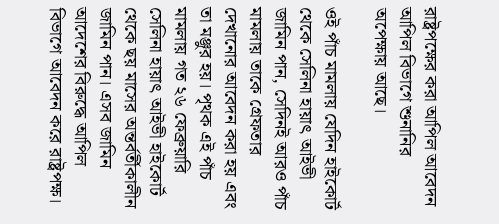রাষ্ট্রপক্ষের করা আপিল আবেদন আপিল বিভাগে শুনানির অপেক্ষায় আছে।

ওই পাঁচ মামলায় যেদিন হাইকোর্ট থেকে সেলিনা হায়াৎ আইভী জামিন পান, সেদিনই আরও পাঁচ মামলায় তাকে গ্রেফতার দেখানোর আবেদন করা হয় এবং তা মঞ্জুর হয়। পৃথক এই পাঁচ মামলায় গত ২৬ ফেব্রুয়ারি সেলিনা হায়াৎ আইভী হাইকোর্ট থেকে ছয় মাসের অন্তর্বর্তীকালীন জামিন পান। এসব জামিন আদেশের বিরুদ্ধে আপিল বিভাগে আবেদন করে রাষ্ট্রপক্ষ।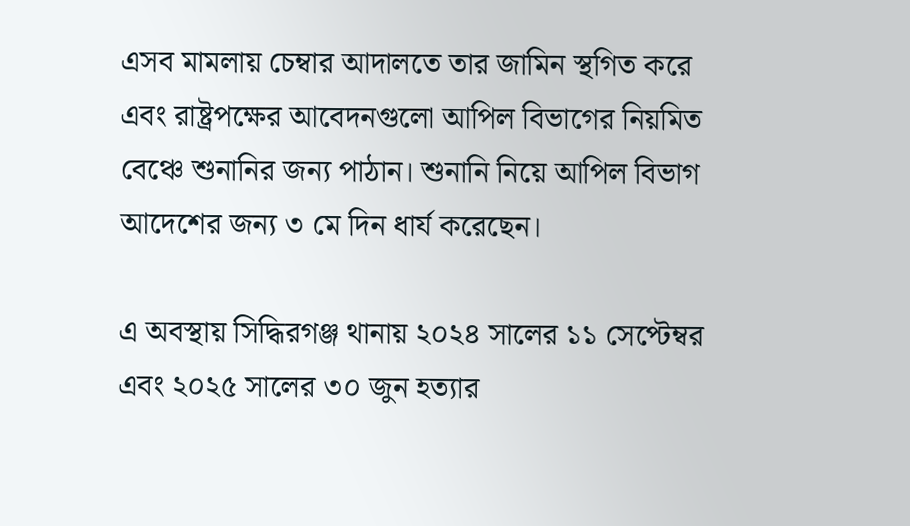এসব মামলায় চেম্বার আদালতে তার জামিন স্থগিত করে এবং রাষ্ট্রপক্ষের আবেদনগুলো আপিল বিভাগের নিয়মিত বেঞ্চে শুনানির জন্য পাঠান। শুনানি নিয়ে আপিল বিভাগ আদেশের জন্য ৩ মে দিন ধার্য করেছেন।

এ অবস্থায় সিদ্ধিরগঞ্জ থানায় ২০২৪ সালের ১১ সেপ্টেম্বর এবং ২০২৫ সালের ৩০ জুন হত্যার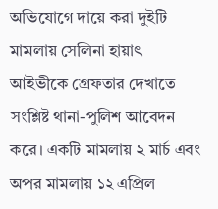অভিযোগে দায়ে করা দুইটি মামলায় সেলিনা হায়াৎ আইভীকে গ্রেফতার দেখাতে সংশ্লিষ্ট থানা-পুলিশ আবেদন করে। একটি মামলায় ২ মার্চ এবং অপর মামলায় ১২ এপ্রিল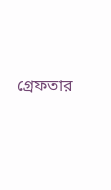গ্রেফতার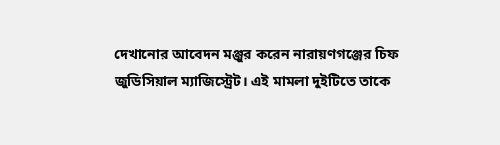দেখানোর আবেদন মঞ্জুর করেন নারায়ণগঞ্জের চিফ জুডিসিয়াল ম্যাজিস্ট্রেট। এই মামলা দুইটিতে তাকে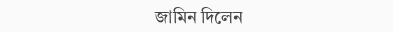জামিন দিলেন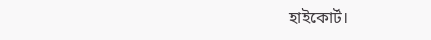হাইকোর্ট।